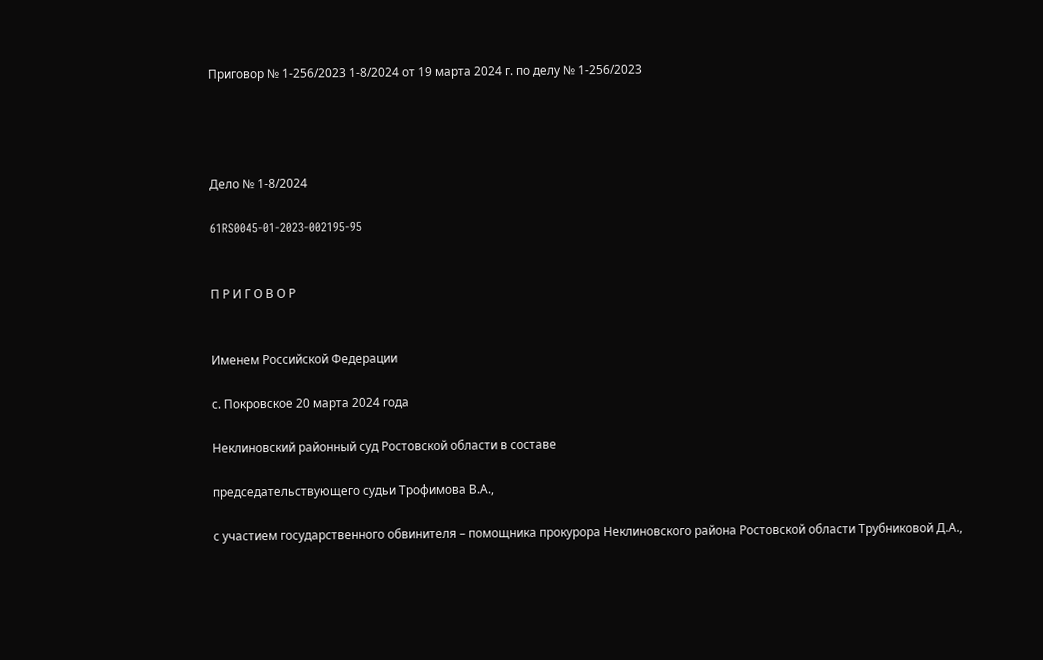Приговор № 1-256/2023 1-8/2024 от 19 марта 2024 г. по делу № 1-256/2023




Дело № 1-8/2024

61RS0045-01-2023-002195-95


П Р И Г О В О Р


Именем Российской Федерации

с. Покровское 20 марта 2024 года

Неклиновский районный суд Ростовской области в составе

председательствующего судьи Трофимова В.А.,

с участием государственного обвинителя – помощника прокурора Неклиновского района Ростовской области Трубниковой Д.А.,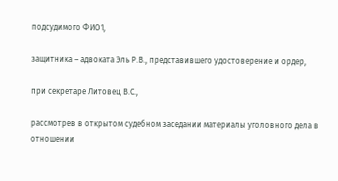подсудимого ФИО1,

защитника – адвоката Эль Р.В., представившего удостоверение и ордер,

при секретаре Литовец В.С.,

рассмотрев в открытом судебном заседании материалы уголовного дела в отношении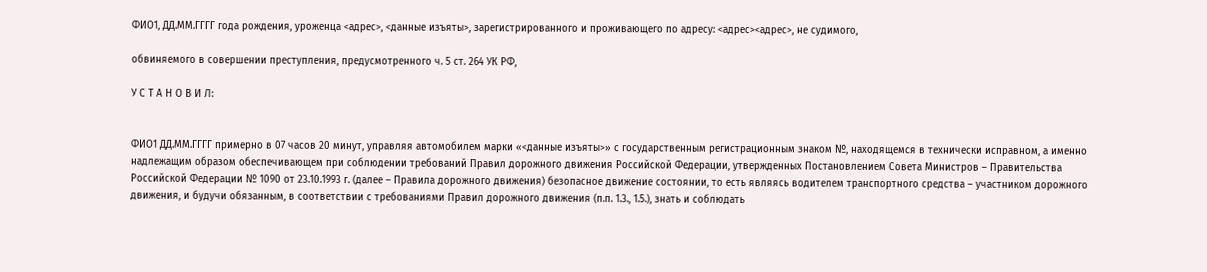ФИО1, ДД.ММ.ГГГГ года рождения, уроженца <адрес>, <данные изъяты>, зарегистрированного и проживающего по адресу: <адрес><адрес>, не судимого,

обвиняемого в совершении преступления, предусмотренного ч. 5 ст. 264 УК РФ,

У С Т А Н О В И Л:


ФИО1 ДД.ММ.ГГГГ примерно в 07 часов 20 минут, управляя автомобилем марки «<данные изъяты>» с государственным регистрационным знаком №, находящемся в технически исправном, а именно надлежащим образом обеспечивающем при соблюдении требований Правил дорожного движения Российской Федерации, утвержденных Постановлением Совета Министров – Правительства Российской Федерации № 1090 от 23.10.1993 г. (далее – Правила дорожного движения) безопасное движение состоянии, то есть являясь водителем транспортного средства – участником дорожного движения, и будучи обязанным, в соответствии с требованиями Правил дорожного движения (п.п. 1.3., 1.5.), знать и соблюдать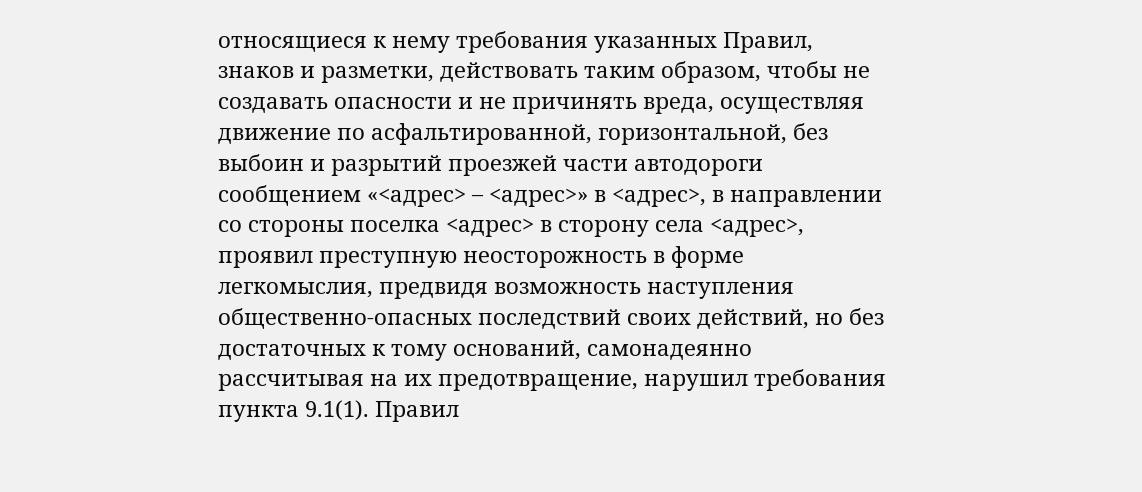относящиеся к нему требования указанных Правил, знаков и разметки, действовать таким образом, чтобы не создавать опасности и не причинять вреда, осуществляя движение по асфальтированной, горизонтальной, без выбоин и разрытий проезжей части автодороги сообщением «<адрес> – <адрес>» в <адрес>, в направлении со стороны поселка <адрес> в сторону села <адрес>, проявил преступную неосторожность в форме легкомыслия, предвидя возможность наступления общественно-опасных последствий своих действий, но без достаточных к тому оснований, самонадеянно рассчитывая на их предотвращение, нарушил требования пункта 9.1(1). Правил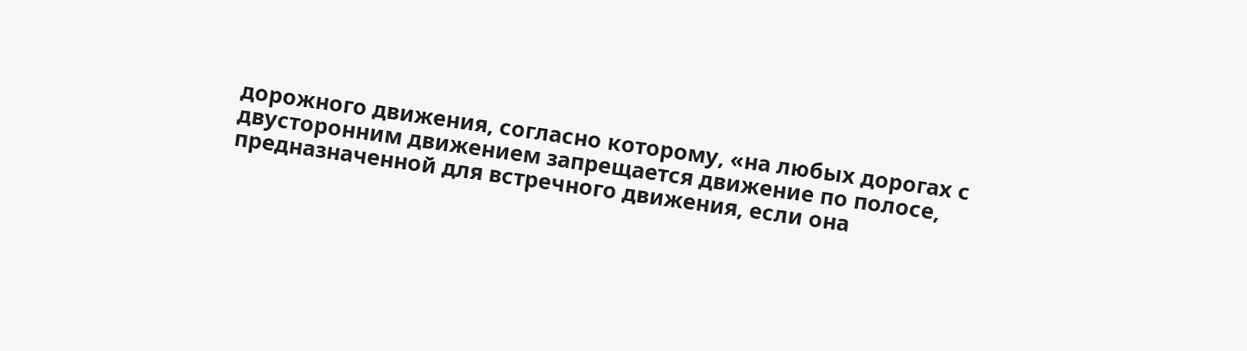дорожного движения, согласно которому, «на любых дорогах с двусторонним движением запрещается движение по полосе, предназначенной для встречного движения, если она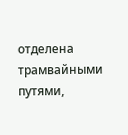отделена трамвайными путями,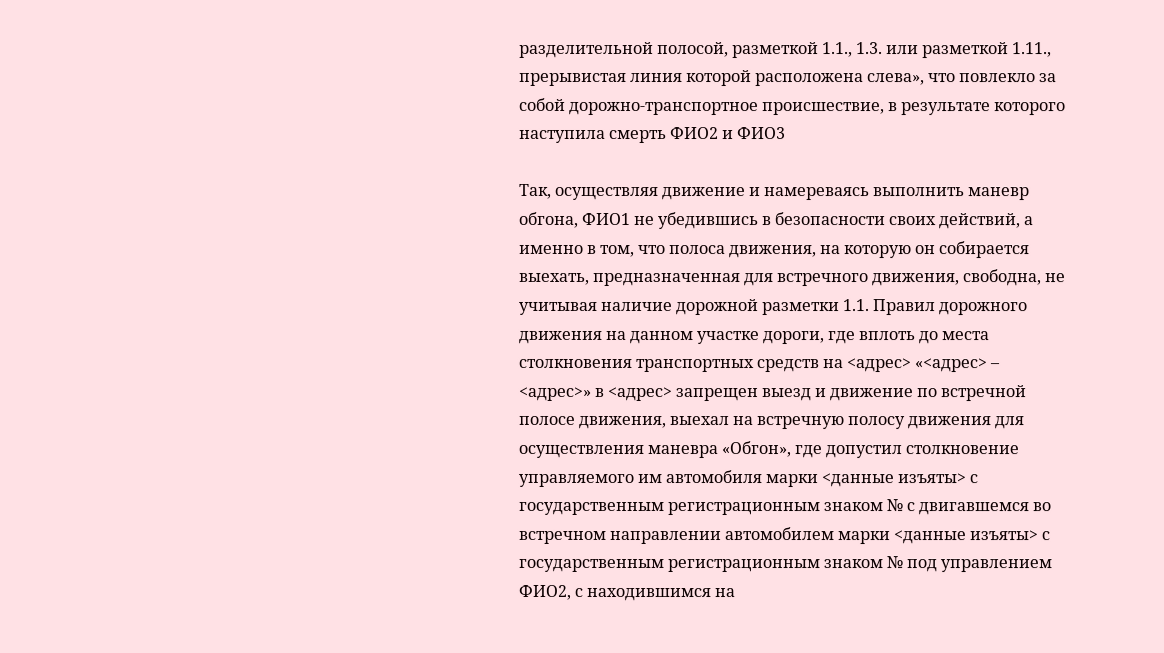разделительной полосой, разметкой 1.1., 1.3. или разметкой 1.11., прерывистая линия которой расположена слева», что повлекло за собой дорожно-транспортное происшествие, в результате которого наступила смерть ФИО2 и ФИО3

Так, осуществляя движение и намереваясь выполнить маневр обгона, ФИО1 не убедившись в безопасности своих действий, а именно в том, что полоса движения, на которую он собирается выехать, предназначенная для встречного движения, свободна, не учитывая наличие дорожной разметки 1.1. Правил дорожного движения на данном участке дороги, где вплоть до места столкновения транспортных средств на <адрес> «<адрес> – <адрес>» в <адрес> запрещен выезд и движение по встречной полосе движения, выехал на встречную полосу движения для осуществления маневра «Обгон», где допустил столкновение управляемого им автомобиля марки <данные изъяты> с государственным регистрационным знаком № с двигавшемся во встречном направлении автомобилем марки <данные изъяты> с государственным регистрационным знаком № под управлением ФИО2, с находившимся на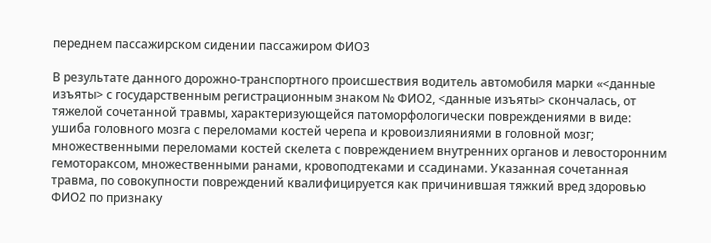переднем пассажирском сидении пассажиром ФИО3

В результате данного дорожно-транспортного происшествия водитель автомобиля марки «<данные изъяты> с государственным регистрационным знаком № ФИО2, <данные изъяты> скончалась, от тяжелой сочетанной травмы, характеризующейся патоморфологически повреждениями в виде: ушиба головного мозга с переломами костей черепа и кровоизлияниями в головной мозг; множественными переломами костей скелета с повреждением внутренних органов и левосторонним гемотораксом, множественными ранами, кровоподтеками и ссадинами. Указанная сочетанная травма, по совокупности повреждений квалифицируется как причинившая тяжкий вред здоровью ФИО2 по признаку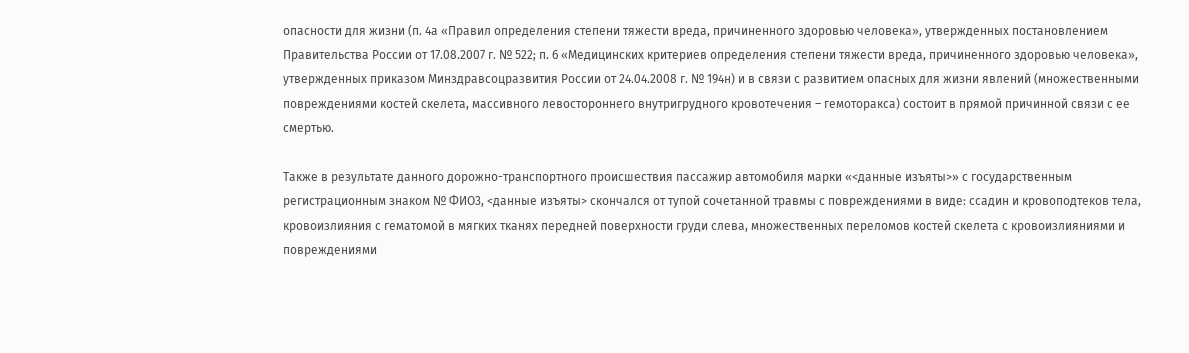опасности для жизни (п. 4а «Правил определения степени тяжести вреда, причиненного здоровью человека», утвержденных постановлением Правительства России от 17.08.2007 г. № 522; п. 6 «Медицинских критериев определения степени тяжести вреда, причиненного здоровью человека», утвержденных приказом Минздравсоцразвития России от 24.04.2008 г. № 194н) и в связи с развитием опасных для жизни явлений (множественными повреждениями костей скелета, массивного левостороннего внутригрудного кровотечения – гемоторакса) состоит в прямой причинной связи с ее смертью.

Также в результате данного дорожно-транспортного происшествия пассажир автомобиля марки «<данные изъяты>» с государственным регистрационным знаком № ФИО3, <данные изъяты> скончался от тупой сочетанной травмы с повреждениями в виде: ссадин и кровоподтеков тела, кровоизлияния с гематомой в мягких тканях передней поверхности груди слева, множественных переломов костей скелета с кровоизлияниями и повреждениями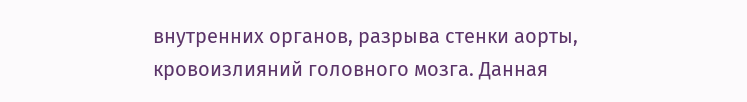внутренних органов, разрыва стенки аорты, кровоизлияний головного мозга. Данная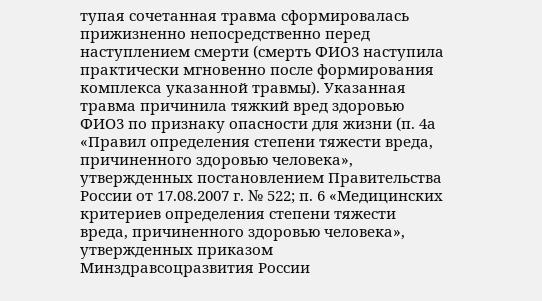тупая сочетанная травма сформировалась прижизненно непосредственно перед наступлением смерти (смерть ФИО3 наступила практически мгновенно после формирования комплекса указанной травмы). Указанная травма причинила тяжкий вред здоровью ФИО3 по признаку опасности для жизни (п. 4а «Правил определения степени тяжести вреда, причиненного здоровью человека», утвержденных постановлением Правительства России от 17.08.2007 г. № 522; п. 6 «Медицинских критериев определения степени тяжести вреда, причиненного здоровью человека», утвержденных приказом Минздравсоцразвития России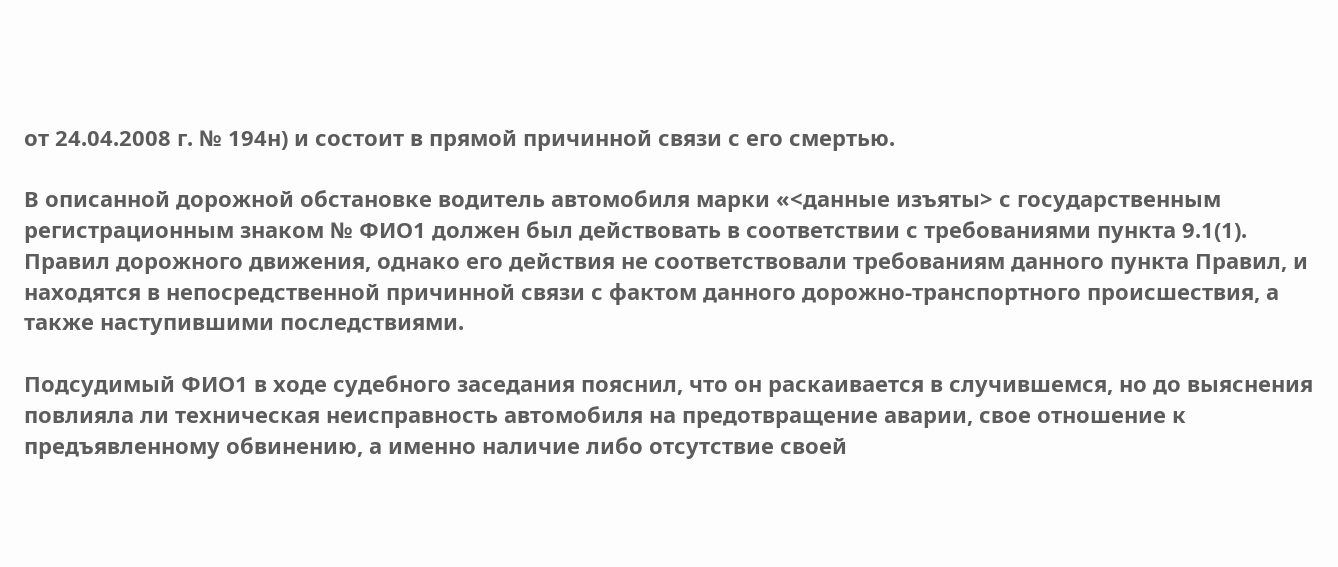от 24.04.2008 г. № 194н) и состоит в прямой причинной связи с его смертью.

В описанной дорожной обстановке водитель автомобиля марки «<данные изъяты> с государственным регистрационным знаком № ФИО1 должен был действовать в соответствии с требованиями пункта 9.1(1). Правил дорожного движения, однако его действия не соответствовали требованиям данного пункта Правил, и находятся в непосредственной причинной связи с фактом данного дорожно-транспортного происшествия, а также наступившими последствиями.

Подсудимый ФИО1 в ходе судебного заседания пояснил, что он раскаивается в случившемся, но до выяснения повлияла ли техническая неисправность автомобиля на предотвращение аварии, свое отношение к предъявленному обвинению, а именно наличие либо отсутствие своей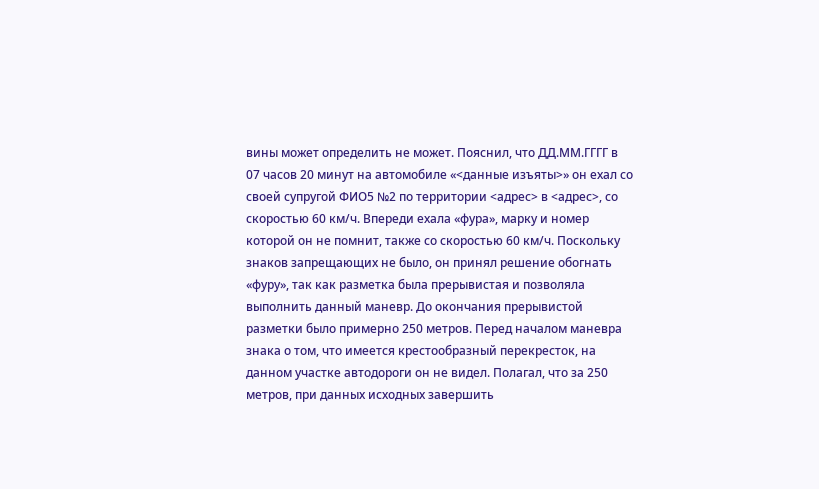вины может определить не может. Пояснил, что ДД.ММ.ГГГГ в 07 часов 20 минут на автомобиле «<данные изъяты>» он ехал со своей супругой ФИО5 №2 по территории <адрес> в <адрес>, со скоростью 60 км/ч. Впереди ехала «фура», марку и номер которой он не помнит, также со скоростью 60 км/ч. Поскольку знаков запрещающих не было, он принял решение обогнать «фуру», так как разметка была прерывистая и позволяла выполнить данный маневр. До окончания прерывистой разметки было примерно 250 метров. Перед началом маневра знака о том, что имеется крестообразный перекресток, на данном участке автодороги он не видел. Полагал, что за 250 метров, при данных исходных завершить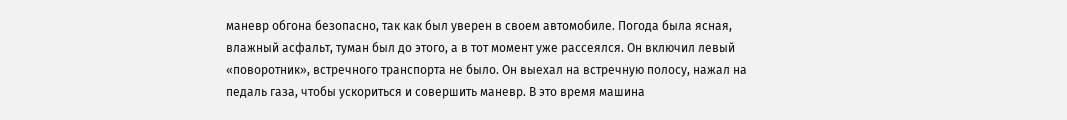маневр обгона безопасно, так как был уверен в своем автомобиле. Погода была ясная, влажный асфальт, туман был до этого, а в тот момент уже рассеялся. Он включил левый «поворотник», встречного транспорта не было. Он выехал на встречную полосу, нажал на педаль газа, чтобы ускориться и совершить маневр. В это время машина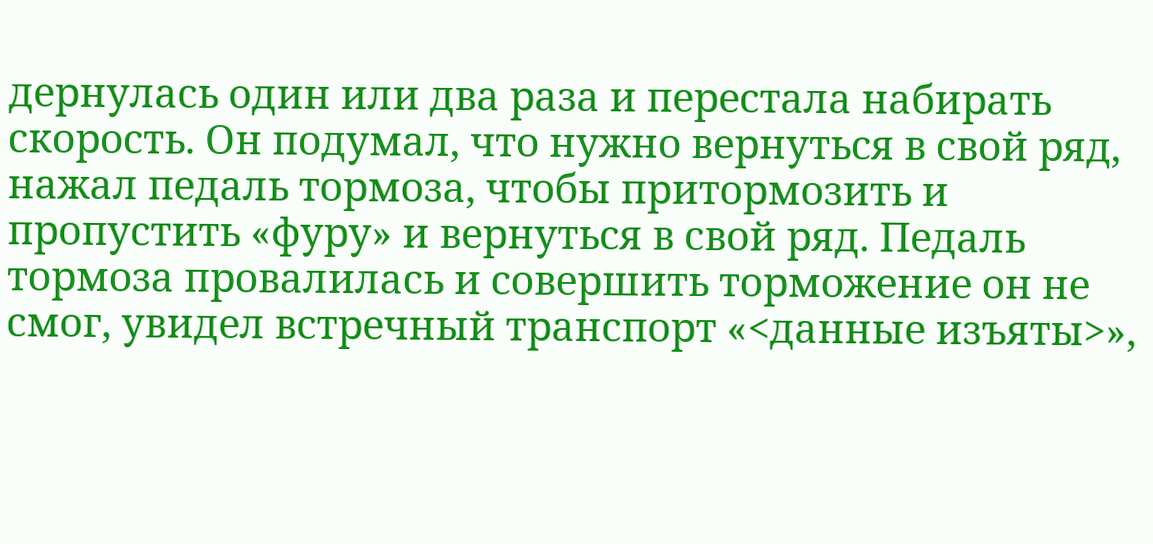дернулась один или два раза и перестала набирать скорость. Он подумал, что нужно вернуться в свой ряд, нажал педаль тормоза, чтобы притормозить и пропустить «фуру» и вернуться в свой ряд. Педаль тормоза провалилась и совершить торможение он не смог, увидел встречный транспорт «<данные изъяты>»,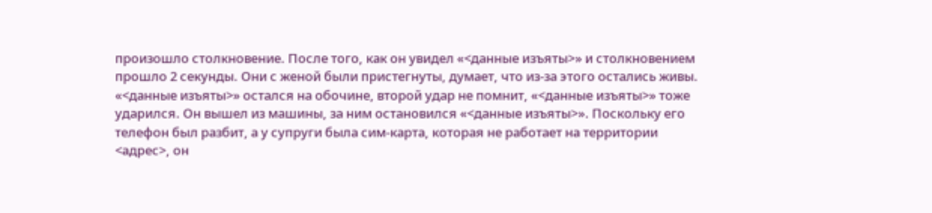произошло столкновение. После того, как он увидел «<данные изъяты>» и столкновением прошло 2 секунды. Они с женой были пристегнуты, думает, что из-за этого остались живы. «<данные изъяты>» остался на обочине, второй удар не помнит, «<данные изъяты>» тоже ударился. Он вышел из машины, за ним остановился «<данные изъяты>». Поскольку его телефон был разбит, а у супруги была сим-карта, которая не работает на территории <адрес>, он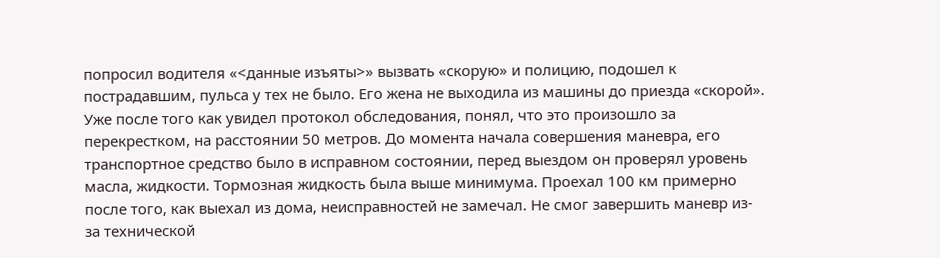попросил водителя «<данные изъяты>» вызвать «скорую» и полицию, подошел к пострадавшим, пульса у тех не было. Его жена не выходила из машины до приезда «скорой». Уже после того как увидел протокол обследования, понял, что это произошло за перекрестком, на расстоянии 50 метров. До момента начала совершения маневра, его транспортное средство было в исправном состоянии, перед выездом он проверял уровень масла, жидкости. Тормозная жидкость была выше минимума. Проехал 100 км примерно после того, как выехал из дома, неисправностей не замечал. Не смог завершить маневр из-за технической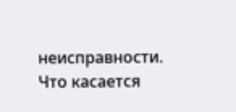неисправности. Что касается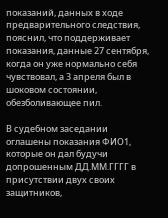показаний, данных в ходе предварительного следствия, пояснил, что поддерживает показания, данные 27 сентября, когда он уже нормально себя чувствовал, а 3 апреля был в шоковом состоянии, обезболивающее пил.

В судебном заседании оглашены показания ФИО1, которые он дал будучи допрошенным ДД.ММ.ГГГГ в присутствии двух своих защитников,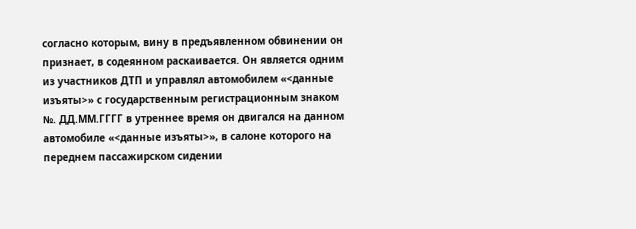согласно которым, вину в предъявленном обвинении он признает, в содеянном раскаивается. Он является одним из участников ДТП и управлял автомобилем «<данные изъяты>» с государственным регистрационным знаком №. ДД.ММ.ГГГГ в утреннее время он двигался на данном автомобиле «<данные изъяты>», в салоне которого на переднем пассажирском сидении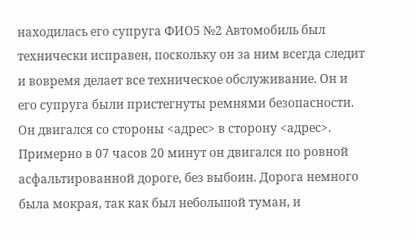находилась его супруга ФИО5 №2 Автомобиль был технически исправен, поскольку он за ним всегда следит и вовремя делает все техническое обслуживание. Он и его супруга были пристегнуты ремнями безопасности. Он двигался со стороны <адрес> в сторону <адрес>. Примерно в 07 часов 20 минут он двигался по ровной асфальтированной дороге, без выбоин. Дорога немного была мокрая, так как был небольшой туман, и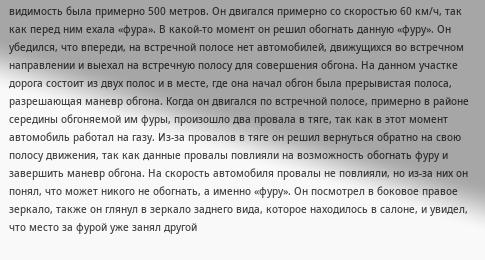видимость была примерно 500 метров. Он двигался примерно со скоростью 60 км/ч, так как перед ним ехала «фура». В какой-то момент он решил обогнать данную «фуру». Он убедился, что впереди, на встречной полосе нет автомобилей, движущихся во встречном направлении и выехал на встречную полосу для совершения обгона. На данном участке дорога состоит из двух полос и в месте, где она начал обгон была прерывистая полоса, разрешающая маневр обгона. Когда он двигался по встречной полосе, примерно в районе середины обгоняемой им фуры, произошло два провала в тяге, так как в этот момент автомобиль работал на газу. Из-за провалов в тяге он решил вернуться обратно на свою полосу движения, так как данные провалы повлияли на возможность обогнать фуру и завершить маневр обгона. На скорость автомобиля провалы не повлияли, но из-за них он понял, что может никого не обогнать, а именно «фуру». Он посмотрел в боковое правое зеркало, также он глянул в зеркало заднего вида, которое находилось в салоне, и увидел, что место за фурой уже занял другой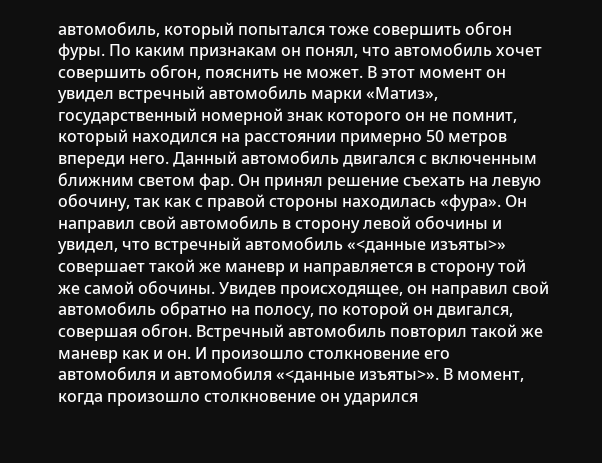автомобиль, который попытался тоже совершить обгон фуры. По каким признакам он понял, что автомобиль хочет совершить обгон, пояснить не может. В этот момент он увидел встречный автомобиль марки «Матиз», государственный номерной знак которого он не помнит, который находился на расстоянии примерно 50 метров впереди него. Данный автомобиль двигался с включенным ближним светом фар. Он принял решение съехать на левую обочину, так как с правой стороны находилась «фура». Он направил свой автомобиль в сторону левой обочины и увидел, что встречный автомобиль «<данные изъяты>» совершает такой же маневр и направляется в сторону той же самой обочины. Увидев происходящее, он направил свой автомобиль обратно на полосу, по которой он двигался, совершая обгон. Встречный автомобиль повторил такой же маневр как и он. И произошло столкновение его автомобиля и автомобиля «<данные изъяты>». В момент, когда произошло столкновение он ударился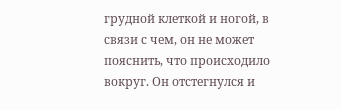грудной клеткой и ногой, в связи с чем, он не может пояснить, что происходило вокруг. Он отстегнулся и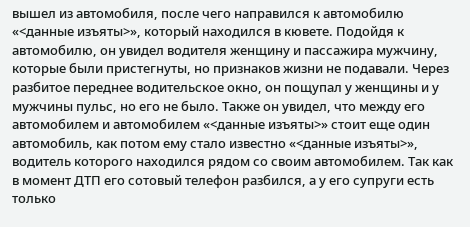вышел из автомобиля, после чего направился к автомобилю «<данные изъяты>», который находился в кювете. Подойдя к автомобилю, он увидел водителя женщину и пассажира мужчину, которые были пристегнуты, но признаков жизни не подавали. Через разбитое переднее водительское окно, он пощупал у женщины и у мужчины пульс, но его не было. Также он увидел, что между его автомобилем и автомобилем «<данные изъяты>» стоит еще один автомобиль, как потом ему стало известно «<данные изъяты>», водитель которого находился рядом со своим автомобилем. Так как в момент ДТП его сотовый телефон разбился, а у его супруги есть только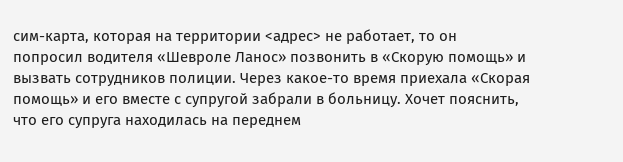сим-карта, которая на территории <адрес> не работает, то он попросил водителя «Шевроле Ланос» позвонить в «Скорую помощь» и вызвать сотрудников полиции. Через какое-то время приехала «Скорая помощь» и его вместе с супругой забрали в больницу. Хочет пояснить, что его супруга находилась на переднем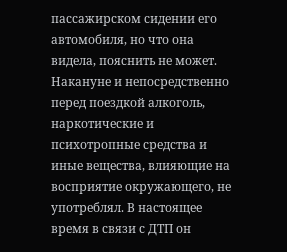пассажирском сидении его автомобиля, но что она видела, пояснить не может. Накануне и непосредственно перед поездкой алкоголь, наркотические и психотропные средства и иные вещества, влияющие на восприятие окружающего, не употреблял. В настоящее время в связи с ДТП он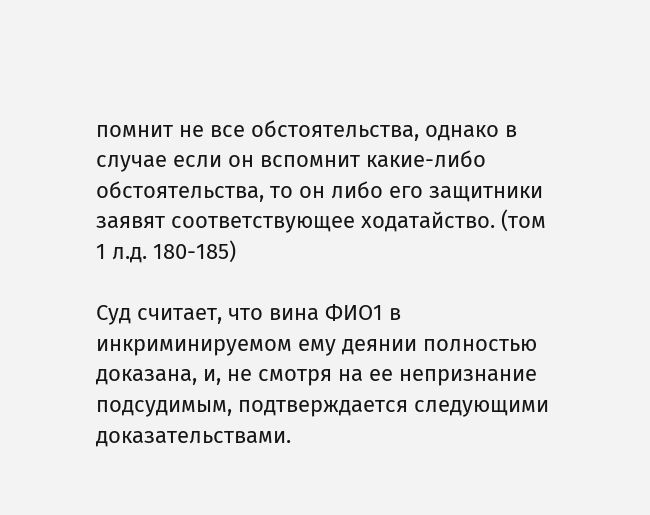помнит не все обстоятельства, однако в случае если он вспомнит какие-либо обстоятельства, то он либо его защитники заявят соответствующее ходатайство. (том 1 л.д. 180-185)

Суд считает, что вина ФИО1 в инкриминируемом ему деянии полностью доказана, и, не смотря на ее непризнание подсудимым, подтверждается следующими доказательствами.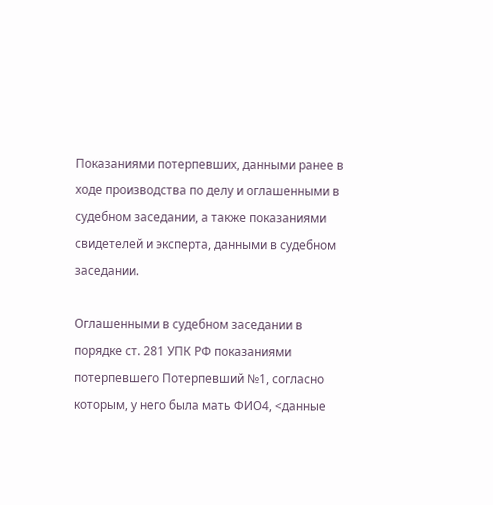Показаниями потерпевших, данными ранее в ходе производства по делу и оглашенными в судебном заседании, а также показаниями свидетелей и эксперта, данными в судебном заседании.

Оглашенными в судебном заседании в порядке ст. 281 УПК РФ показаниями потерпевшего Потерпевший №1, согласно которым, у него была мать ФИО4, <данные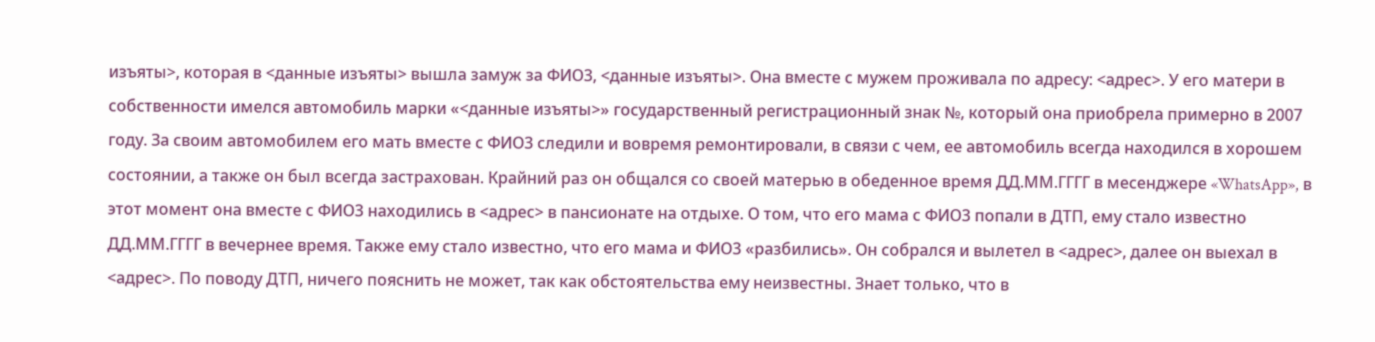изъяты>, которая в <данные изъяты> вышла замуж за ФИО3, <данные изъяты>. Она вместе с мужем проживала по адресу: <адрес>. У его матери в собственности имелся автомобиль марки «<данные изъяты>» государственный регистрационный знак №, который она приобрела примерно в 2007 году. За своим автомобилем его мать вместе с ФИО3 следили и вовремя ремонтировали, в связи с чем, ее автомобиль всегда находился в хорошем состоянии, а также он был всегда застрахован. Крайний раз он общался со своей матерью в обеденное время ДД.ММ.ГГГГ в месенджере «WhatsApp», в этот момент она вместе с ФИО3 находились в <адрес> в пансионате на отдыхе. О том, что его мама с ФИО3 попали в ДТП, ему стало известно ДД.ММ.ГГГГ в вечернее время. Также ему стало известно, что его мама и ФИО3 «разбились». Он собрался и вылетел в <адрес>, далее он выехал в <адрес>. По поводу ДТП, ничего пояснить не может, так как обстоятельства ему неизвестны. Знает только, что в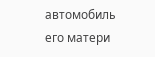автомобиль его матери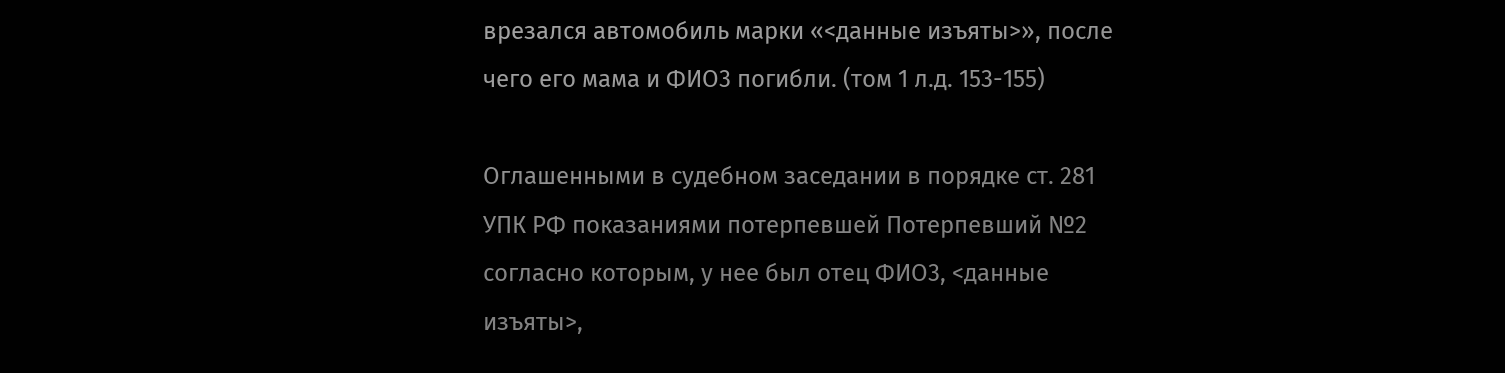врезался автомобиль марки «<данные изъяты>», после чего его мама и ФИО3 погибли. (том 1 л.д. 153-155)

Оглашенными в судебном заседании в порядке ст. 281 УПК РФ показаниями потерпевшей Потерпевший №2 согласно которым, у нее был отец ФИО3, <данные изъяты>,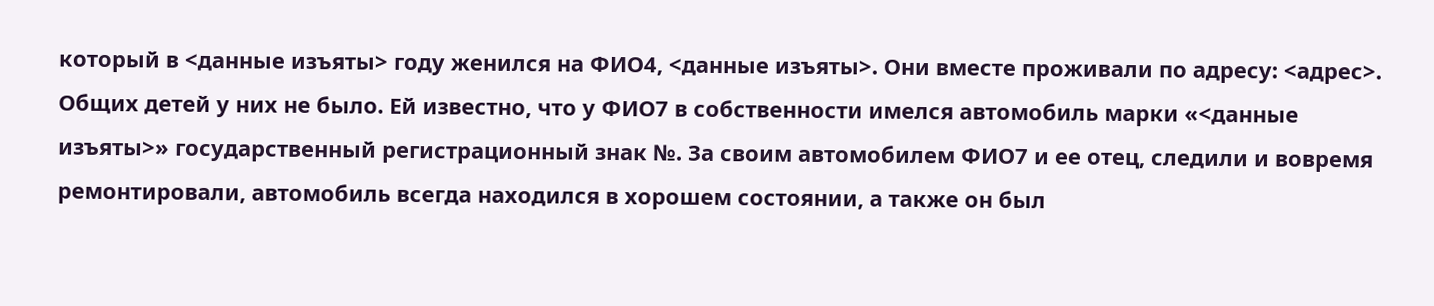который в <данные изъяты> году женился на ФИО4, <данные изъяты>. Они вместе проживали по адресу: <адрес>. Общих детей у них не было. Ей известно, что у ФИО7 в собственности имелся автомобиль марки «<данные изъяты>» государственный регистрационный знак №. За своим автомобилем ФИО7 и ее отец, следили и вовремя ремонтировали, автомобиль всегда находился в хорошем состоянии, а также он был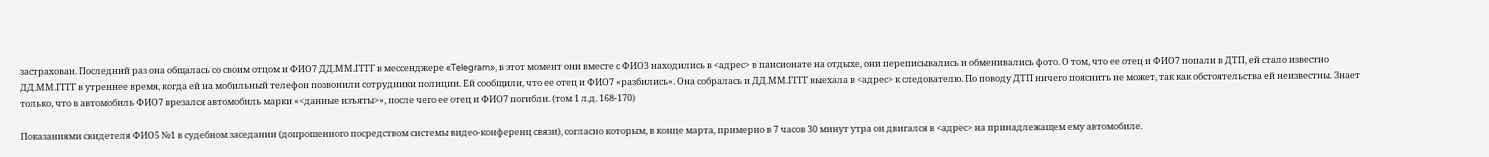застрахован. Последний раз она общалась со своим отцом и ФИО7 ДД.ММ.ГГГГ в мессенджере «Telegram», в этот момент они вместе с ФИО3 находились в <адрес> в пансионате на отдыхе, они переписывались и обменивались фото. О том, что ее отец и ФИО7 попали в ДТП, ей стало известно ДД.ММ.ГГГГ в утреннее время, когда ей на мобильный телефон позвонили сотрудники полиции. Ей сообщили, что ее отец и ФИО7 «разбились». Она собралась и ДД.ММ.ГГГГ выехала в <адрес> к следователю. По поводу ДТП ничего пояснить не может, так как обстоятельства ей неизвестны. Знает только, что в автомобиль ФИО7 врезался автомобиль марки «<данные изъяты>», после чего ее отец и ФИО7 погибли. (том 1 л.д. 168-170)

Показаниями свидетеля ФИО5 №1 в судебном заседании (допрошенного посредством системы видео-конференц связи), согласно которым, в конце марта, примерно в 7 часов 30 минут утра он двигался в <адрес> на принадлежащем ему автомобиле.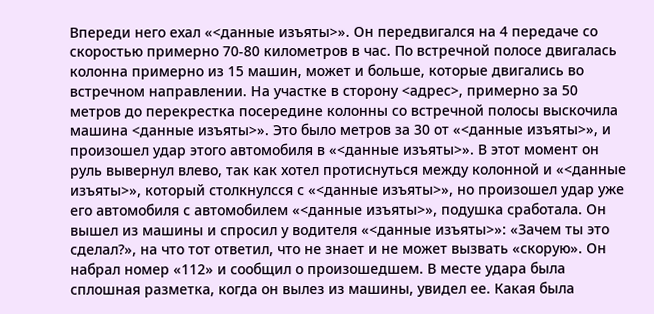Впереди него ехал «<данные изъяты>». Он передвигался на 4 передаче со скоростью примерно 70-80 километров в час. По встречной полосе двигалась колонна примерно из 15 машин, может и больше, которые двигались во встречном направлении. На участке в сторону <адрес>, примерно за 50 метров до перекрестка посередине колонны со встречной полосы выскочила машина <данные изъяты>». Это было метров за 30 от «<данные изъяты>», и произошел удар этого автомобиля в «<данные изъяты>». В этот момент он руль вывернул влево, так как хотел протиснуться между колонной и «<данные изъяты>», который столкнулсся с «<данные изъяты>», но произошел удар уже его автомобиля с автомобилем «<данные изъяты>», подушка сработала. Он вышел из машины и спросил у водителя «<данные изъяты>»: «Зачем ты это сделал?», на что тот ответил, что не знает и не может вызвать «скорую». Он набрал номер «112» и сообщил о произошедшем. В месте удара была сплошная разметка, когда он вылез из машины, увидел ее. Какая была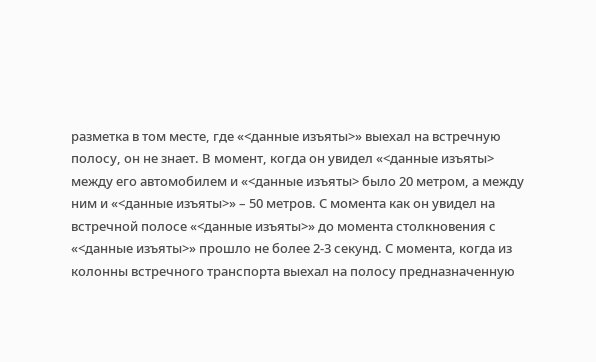разметка в том месте, где «<данные изъяты>» выехал на встречную полосу, он не знает. В момент, когда он увидел «<данные изъяты> между его автомобилем и «<данные изъяты> было 20 метром, а между ним и «<данные изъяты>» – 50 метров. С момента как он увидел на встречной полосе «<данные изъяты>» до момента столкновения с «<данные изъяты>» прошло не более 2-3 секунд. С момента, когда из колонны встречного транспорта выехал на полосу предназначенную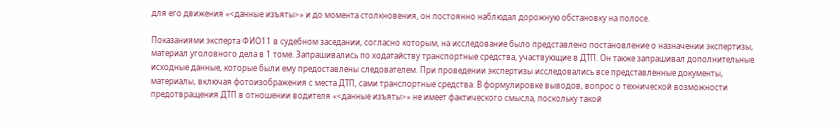для его движения «<данные изъяты>» и до момента столкновения, он постоянно наблюдал дорожную обстановку на полосе.

Показаниями эксперта ФИО11 в судебном заседании, согласно которым, на исследование было представлено постановление о назначении экспертизы, материал уголовного дела в 1 томе. Запрашивались по ходатайству транспортные средства, участвующие в ДТП. Он также запрашивал дополнительные исходные данные, которые были ему предоставлены следователем. При проведении экспертизы исследовались все представленные документы, материалы, включая фотоизображения с места ДТП, сами транспортные средства. В формулировке выводов, вопрос о технической возможности предотвращения ДТП в отношении водителя «<данные изъяты>» не имеет фактического смысла, поскольку такой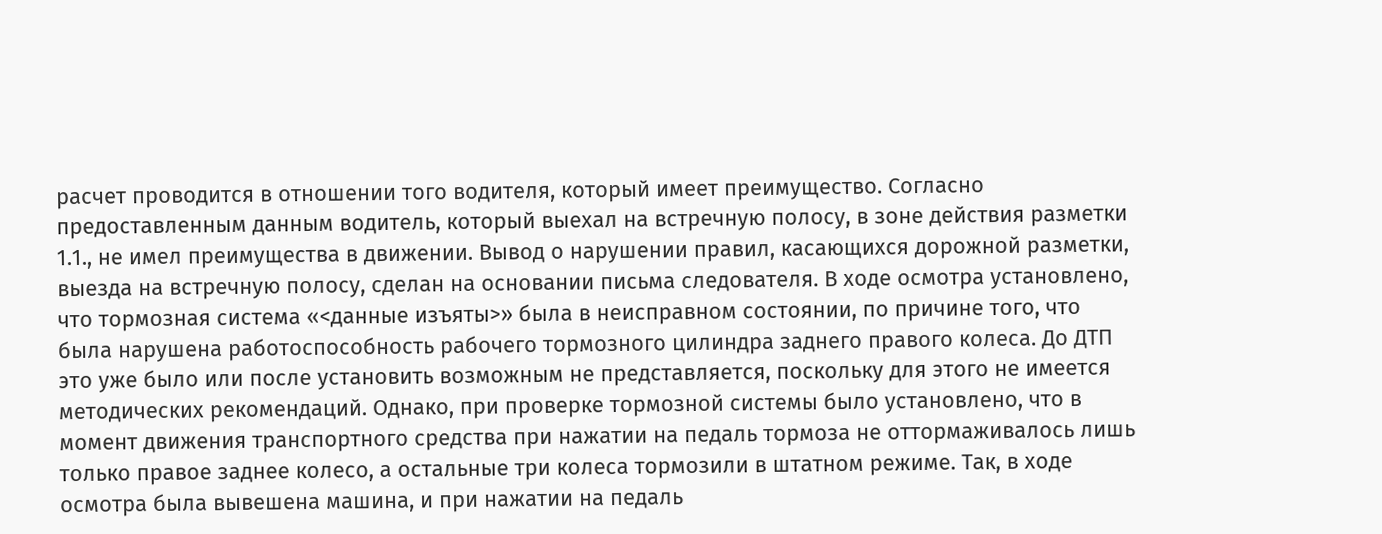расчет проводится в отношении того водителя, который имеет преимущество. Согласно предоставленным данным водитель, который выехал на встречную полосу, в зоне действия разметки 1.1., не имел преимущества в движении. Вывод о нарушении правил, касающихся дорожной разметки, выезда на встречную полосу, сделан на основании письма следователя. В ходе осмотра установлено, что тормозная система «<данные изъяты>» была в неисправном состоянии, по причине того, что была нарушена работоспособность рабочего тормозного цилиндра заднего правого колеса. До ДТП это уже было или после установить возможным не представляется, поскольку для этого не имеется методических рекомендаций. Однако, при проверке тормозной системы было установлено, что в момент движения транспортного средства при нажатии на педаль тормоза не оттормаживалось лишь только правое заднее колесо, а остальные три колеса тормозили в штатном режиме. Так, в ходе осмотра была вывешена машина, и при нажатии на педаль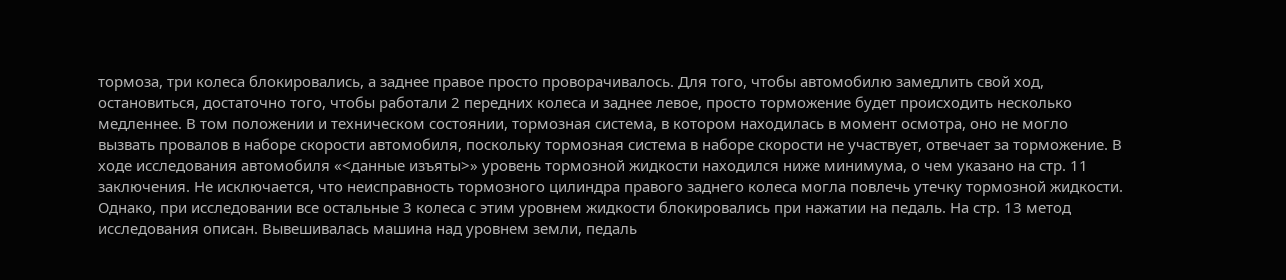тормоза, три колеса блокировались, а заднее правое просто проворачивалось. Для того, чтобы автомобилю замедлить свой ход, остановиться, достаточно того, чтобы работали 2 передних колеса и заднее левое, просто торможение будет происходить несколько медленнее. В том положении и техническом состоянии, тормозная система, в котором находилась в момент осмотра, оно не могло вызвать провалов в наборе скорости автомобиля, поскольку тормозная система в наборе скорости не участвует, отвечает за торможение. В ходе исследования автомобиля «<данные изъяты>» уровень тормозной жидкости находился ниже минимума, о чем указано на стр. 11 заключения. Не исключается, что неисправность тормозного цилиндра правого заднего колеса могла повлечь утечку тормозной жидкости. Однако, при исследовании все остальные 3 колеса с этим уровнем жидкости блокировались при нажатии на педаль. На стр. 13 метод исследования описан. Вывешивалась машина над уровнем земли, педаль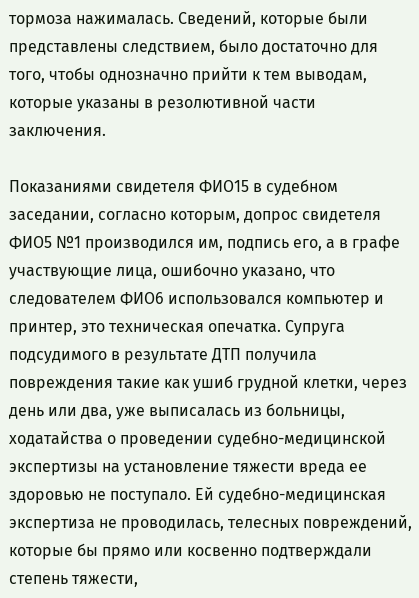тормоза нажималась. Сведений, которые были представлены следствием, было достаточно для того, чтобы однозначно прийти к тем выводам, которые указаны в резолютивной части заключения.

Показаниями свидетеля ФИО15 в судебном заседании, согласно которым, допрос свидетеля ФИО5 №1 производился им, подпись его, а в графе участвующие лица, ошибочно указано, что следователем ФИО6 использовался компьютер и принтер, это техническая опечатка. Супруга подсудимого в результате ДТП получила повреждения такие как ушиб грудной клетки, через день или два, уже выписалась из больницы, ходатайства о проведении судебно-медицинской экспертизы на установление тяжести вреда ее здоровью не поступало. Ей судебно-медицинская экспертиза не проводилась, телесных повреждений, которые бы прямо или косвенно подтверждали степень тяжести,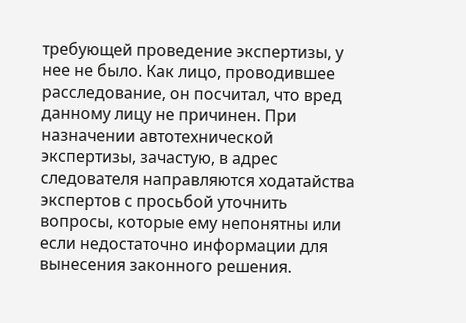требующей проведение экспертизы, у нее не было. Как лицо, проводившее расследование, он посчитал, что вред данному лицу не причинен. При назначении автотехнической экспертизы, зачастую, в адрес следователя направляются ходатайства экспертов с просьбой уточнить вопросы, которые ему непонятны или если недостаточно информации для вынесения законного решения.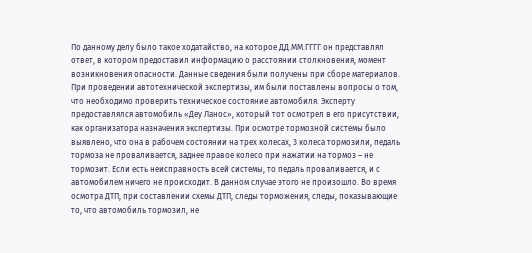По данному делу было такое ходатайство, на которое ДД.ММ.ГГГГ он представлял ответ, в котором предоставил информацию о расстоянии столкновения, момент возникновения опасности. Данные сведения были получены при сборе материалов. При проведении автотехнической экспертизы, им были поставлены вопросы о том, что необходимо проверить техническое состояние автомобиля. Эксперту предоставлялся автомобиль «Деу Ланос», который тот осмотрел в его присутствии, как организатора назначения экспертизы. При осмотре тормозной системы было выявлено, что она в рабочем состоянии на трех колесах, 3 колеса тормозили, педаль тормоза не проваливается, заднее правое колесо при нажатии на тормоз – не тормозит. Если есть неисправность всей системы, то педаль проваливается, и с автомобилем ничего не происходит. В данном случае этого не произошло. Во время осмотра ДТП, при составлении схемы ДТП, следы торможения, следы, показывающие то, что автомобиль тормозил, не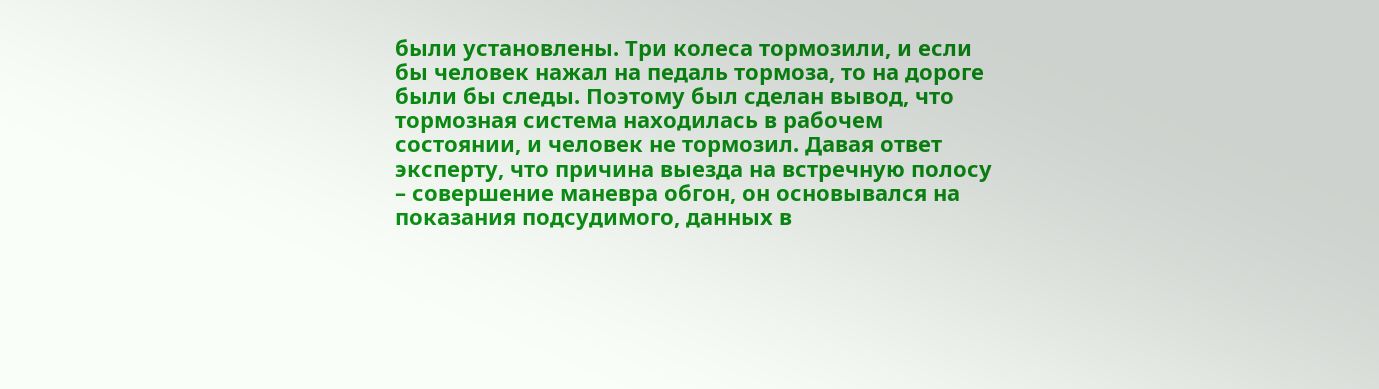были установлены. Три колеса тормозили, и если бы человек нажал на педаль тормоза, то на дороге были бы следы. Поэтому был сделан вывод, что тормозная система находилась в рабочем состоянии, и человек не тормозил. Давая ответ эксперту, что причина выезда на встречную полосу – совершение маневра обгон, он основывался на показания подсудимого, данных в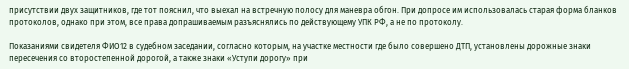присутствии двух защитников, где тот пояснил, что выехал на встречную полосу для маневра обгон. При допросе им использовалась старая форма бланков протоколов, однако при этом, все права допрашиваемым разъяснялись по действующему УПК РФ, а не по протоколу.

Показаниями свидетеля ФИО12 в судебном заседании, согласно которым, на участке местности где было совершено ДТП, установлены дорожные знаки пересечения со второстепенной дорогой, а также знаки «Уступи дорогу» при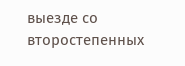выезде со второстепенных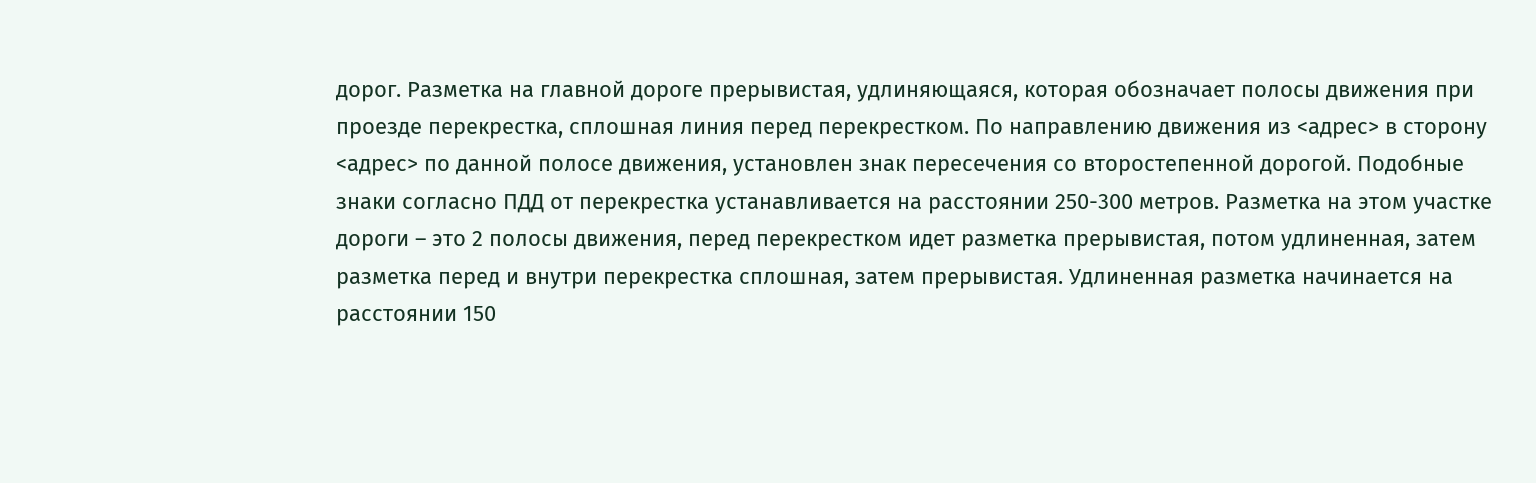дорог. Разметка на главной дороге прерывистая, удлиняющаяся, которая обозначает полосы движения при проезде перекрестка, сплошная линия перед перекрестком. По направлению движения из <адрес> в сторону <адрес> по данной полосе движения, установлен знак пересечения со второстепенной дорогой. Подобные знаки согласно ПДД от перекрестка устанавливается на расстоянии 250-300 метров. Разметка на этом участке дороги – это 2 полосы движения, перед перекрестком идет разметка прерывистая, потом удлиненная, затем разметка перед и внутри перекрестка сплошная, затем прерывистая. Удлиненная разметка начинается на расстоянии 150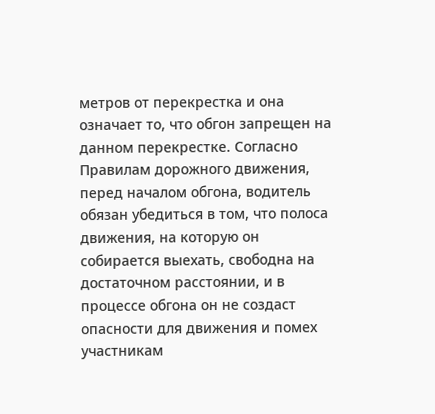метров от перекрестка и она означает то, что обгон запрещен на данном перекрестке. Согласно Правилам дорожного движения, перед началом обгона, водитель обязан убедиться в том, что полоса движения, на которую он собирается выехать, свободна на достаточном расстоянии, и в процессе обгона он не создаст опасности для движения и помех участникам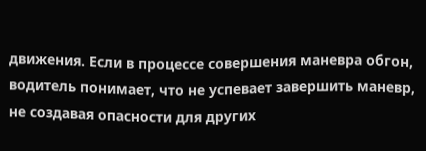движения. Если в процессе совершения маневра обгон, водитель понимает, что не успевает завершить маневр, не создавая опасности для других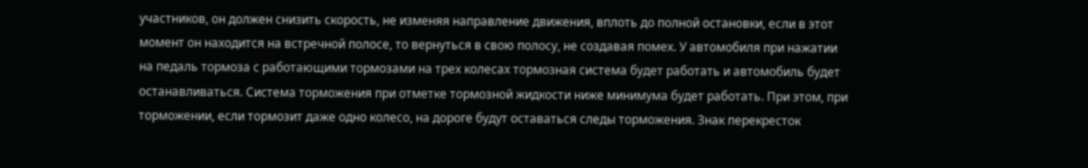участников, он должен снизить скорость, не изменяя направление движения, вплоть до полной остановки, если в этот момент он находится на встречной полосе, то вернуться в свою полосу, не создавая помех. У автомобиля при нажатии на педаль тормоза с работающими тормозами на трех колесах тормозная система будет работать и автомобиль будет останавливаться. Система торможения при отметке тормозной жидкости ниже минимума будет работать. При этом, при торможении, если тормозит даже одно колесо, на дороге будут оставаться следы торможения. Знак перекресток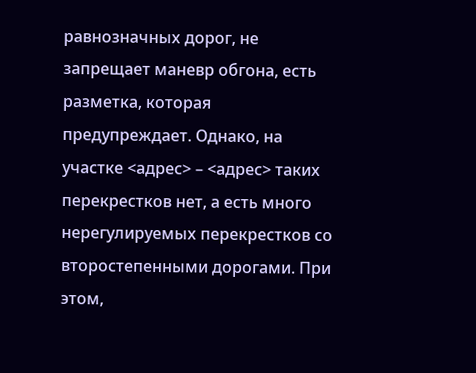равнозначных дорог, не запрещает маневр обгона, есть разметка, которая предупреждает. Однако, на участке <адрес> – <адрес> таких перекрестков нет, а есть много нерегулируемых перекрестков со второстепенными дорогами. При этом,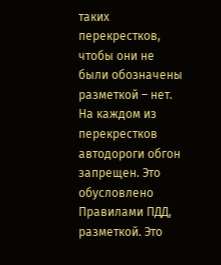таких перекрестков, чтобы они не были обозначены разметкой – нет. На каждом из перекрестков автодороги обгон запрещен. Это обусловлено Правилами ПДД, разметкой. Это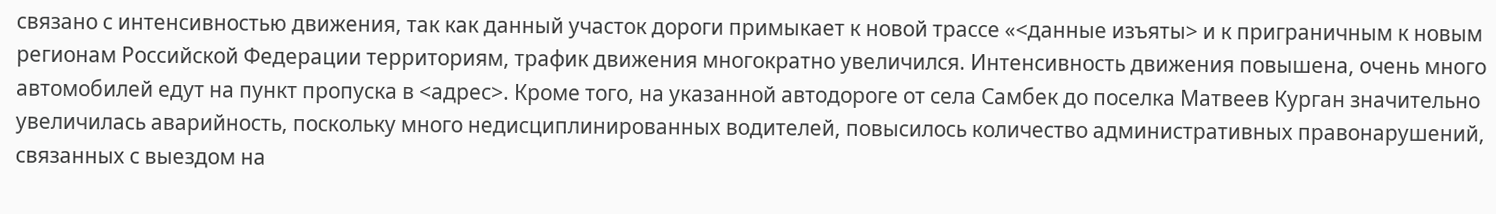связано с интенсивностью движения, так как данный участок дороги примыкает к новой трассе «<данные изъяты> и к приграничным к новым регионам Российской Федерации территориям, трафик движения многократно увеличился. Интенсивность движения повышена, очень много автомобилей едут на пункт пропуска в <адрес>. Кроме того, на указанной автодороге от села Самбек до поселка Матвеев Курган значительно увеличилась аварийность, поскольку много недисциплинированных водителей, повысилось количество административных правонарушений, связанных с выездом на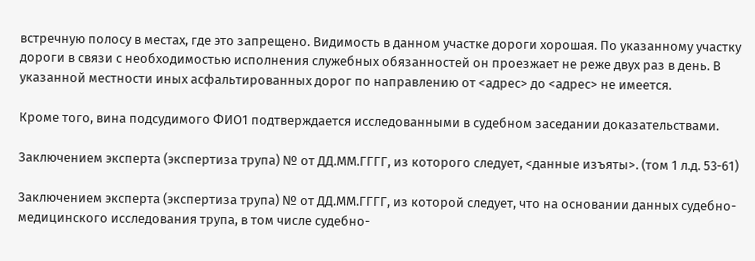встречную полосу в местах, где это запрещено. Видимость в данном участке дороги хорошая. По указанному участку дороги в связи с необходимостью исполнения служебных обязанностей он проезжает не реже двух раз в день. В указанной местности иных асфальтированных дорог по направлению от <адрес> до <адрес> не имеется.

Кроме того, вина подсудимого ФИО1 подтверждается исследованными в судебном заседании доказательствами.

Заключением эксперта (экспертиза трупа) № от ДД.ММ.ГГГГ, из которого следует, <данные изъяты>. (том 1 л.д. 53-61)

Заключением эксперта (экспертиза трупа) № от ДД.ММ.ГГГГ, из которой следует, что на основании данных судебно-медицинского исследования трупа, в том числе судебно-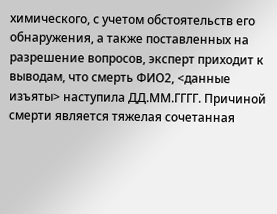химического, с учетом обстоятельств его обнаружения, а также поставленных на разрешение вопросов, эксперт приходит к выводам, что смерть ФИО2, <данные изъяты> наступила ДД.ММ.ГГГГ. Причиной смерти является тяжелая сочетанная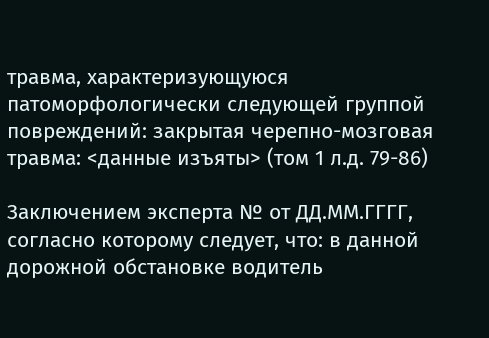травма, характеризующуюся патоморфологически следующей группой повреждений: закрытая черепно-мозговая травма: <данные изъяты> (том 1 л.д. 79-86)

Заключением эксперта № от ДД.ММ.ГГГГ, согласно которому следует, что: в данной дорожной обстановке водитель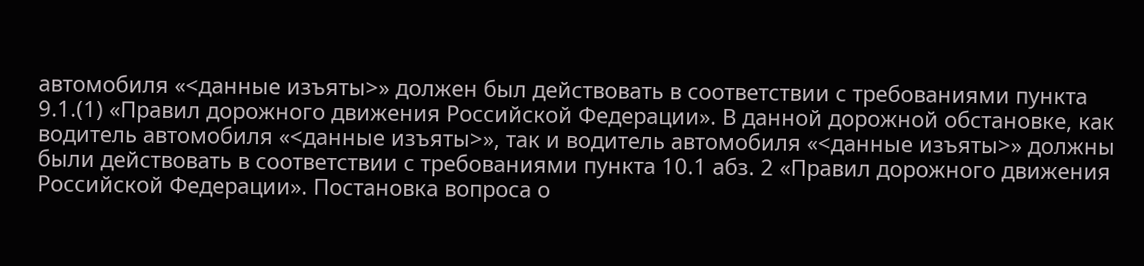автомобиля «<данные изъяты>» должен был действовать в соответствии с требованиями пункта 9.1.(1) «Правил дорожного движения Российской Федерации». В данной дорожной обстановке, как водитель автомобиля «<данные изъяты>», так и водитель автомобиля «<данные изъяты>» должны были действовать в соответствии с требованиями пункта 10.1 абз. 2 «Правил дорожного движения Российской Федерации». Постановка вопроса о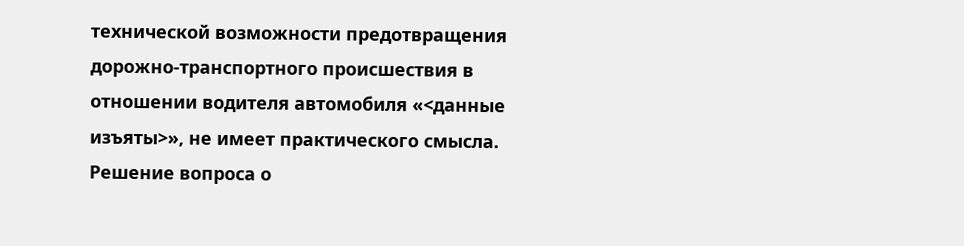технической возможности предотвращения дорожно-транспортного происшествия в отношении водителя автомобиля «<данные изъяты>», не имеет практического смысла. Решение вопроса о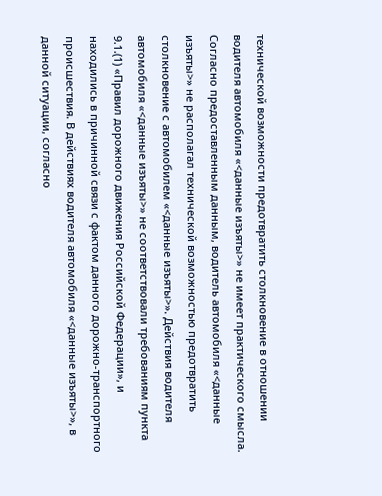технической возможности предотвратить столкновение в отношении водителя автомобиля «<данные изъяты>» не имеет практического смысла. Согласно предоставленным данным, водитель автомобиля «<данные изъяты>» не располагал технической возможностью предотвратить столкновение с автомобилем «<данные изъяты>». Действия водителя автомобиля «<данные изъяты>» не соответствовали требованиям пункта 9.1.(1) «Правил дорожного движения Российской Федерации», и находились в причинной связи с фактом данного дорожно-транспортного происшествия. В действиях водителя автомобиля «<данные изъяты>», в данной ситуации, согласно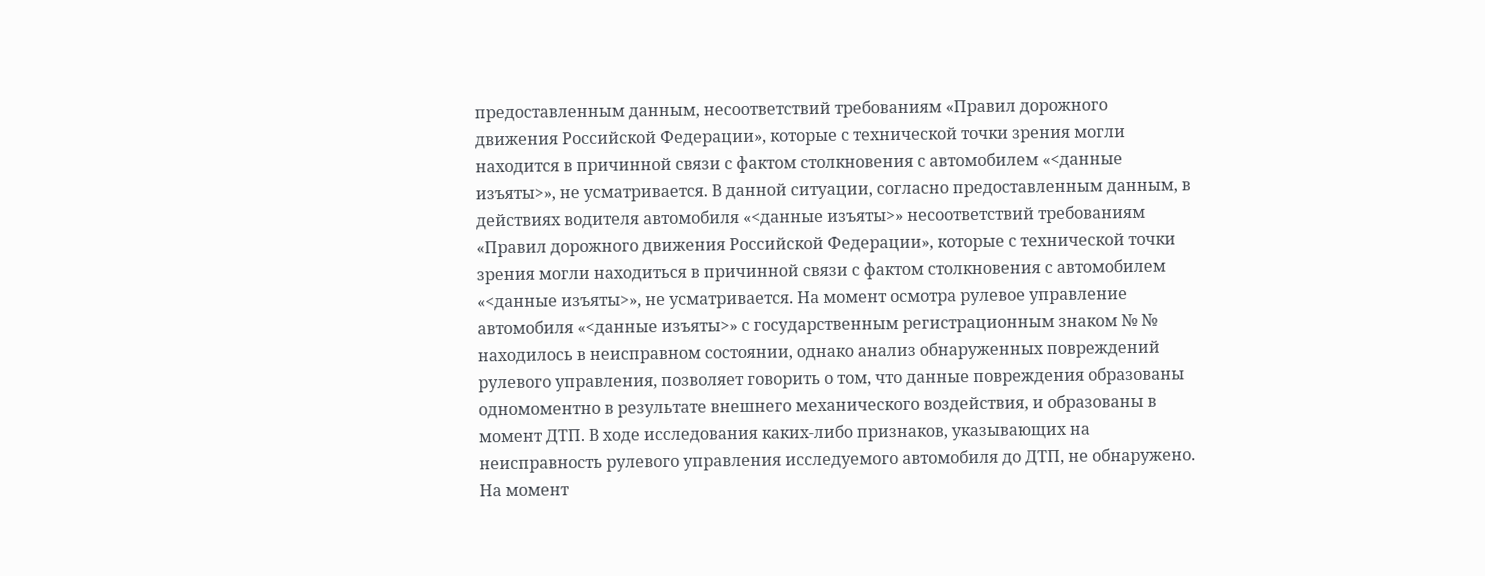предоставленным данным, несоответствий требованиям «Правил дорожного движения Российской Федерации», которые с технической точки зрения могли находится в причинной связи с фактом столкновения с автомобилем «<данные изъяты>», не усматривается. В данной ситуации, согласно предоставленным данным, в действиях водителя автомобиля «<данные изъяты>» несоответствий требованиям «Правил дорожного движения Российской Федерации», которые с технической точки зрения могли находиться в причинной связи с фактом столкновения с автомобилем «<данные изъяты>», не усматривается. На момент осмотра рулевое управление автомобиля «<данные изъяты>» с государственным регистрационным знаком № № находилось в неисправном состоянии, однако анализ обнаруженных повреждений рулевого управления, позволяет говорить о том, что данные повреждения образованы одномоментно в результате внешнего механического воздействия, и образованы в момент ДТП. В ходе исследования каких-либо признаков, указывающих на неисправность рулевого управления исследуемого автомобиля до ДТП, не обнаружено. На момент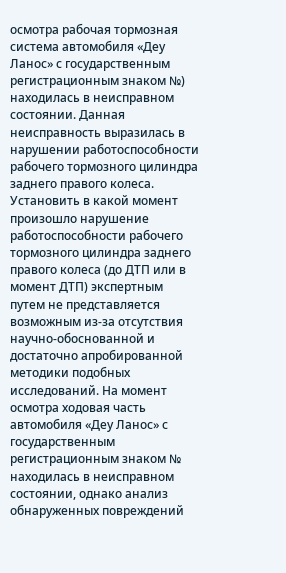осмотра рабочая тормозная система автомобиля «Деу Ланос» с государственным регистрационным знаком №) находилась в неисправном состоянии. Данная неисправность выразилась в нарушении работоспособности рабочего тормозного цилиндра заднего правого колеса. Установить в какой момент произошло нарушение работоспособности рабочего тормозного цилиндра заднего правого колеса (до ДТП или в момент ДТП) экспертным путем не представляется возможным из-за отсутствия научно-обоснованной и достаточно апробированной методики подобных исследований. На момент осмотра ходовая часть автомобиля «Деу Ланос» с государственным регистрационным знаком № находилась в неисправном состоянии, однако анализ обнаруженных повреждений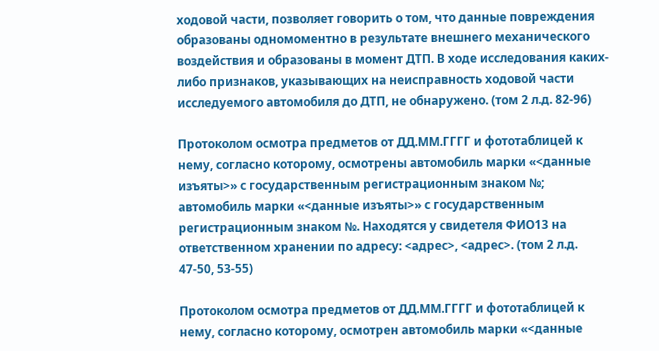ходовой части, позволяет говорить о том, что данные повреждения образованы одномоментно в результате внешнего механического воздействия и образованы в момент ДТП. В ходе исследования каких-либо признаков, указывающих на неисправность ходовой части исследуемого автомобиля до ДТП, не обнаружено. (том 2 л.д. 82-96)

Протоколом осмотра предметов от ДД.ММ.ГГГГ и фототаблицей к нему, согласно которому, осмотрены автомобиль марки «<данные изъяты>» с государственным регистрационным знаком №; автомобиль марки «<данные изъяты>» с государственным регистрационным знаком №. Находятся у свидетеля ФИО13 на ответственном хранении по адресу: <адрес>, <адрес>. (том 2 л.д. 47-50, 53-55)

Протоколом осмотра предметов от ДД.ММ.ГГГГ и фототаблицей к нему, согласно которому, осмотрен автомобиль марки «<данные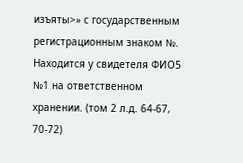изъяты>» с государственным регистрационным знаком №. Находится у свидетеля ФИО5 №1 на ответственном хранении. (том 2 л.д. 64-67, 70-72)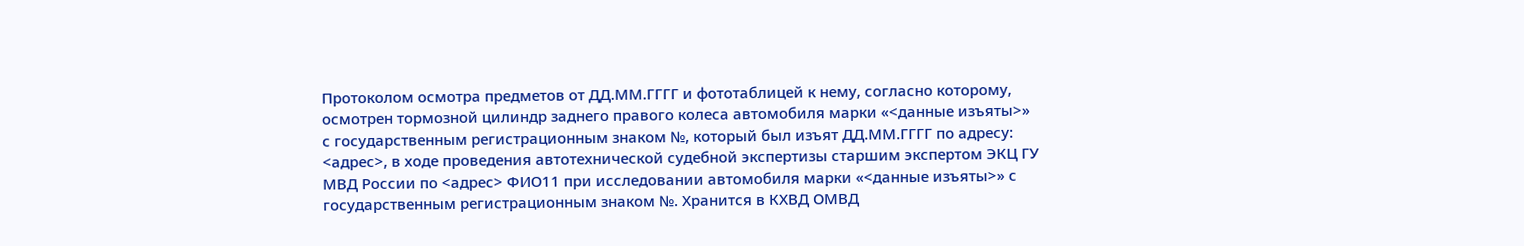Протоколом осмотра предметов от ДД.ММ.ГГГГ и фототаблицей к нему, согласно которому, осмотрен тормозной цилиндр заднего правого колеса автомобиля марки «<данные изъяты>» с государственным регистрационным знаком №, который был изъят ДД.ММ.ГГГГ по адресу: <адрес>, в ходе проведения автотехнической судебной экспертизы старшим экспертом ЭКЦ ГУ МВД России по <адрес> ФИО11 при исследовании автомобиля марки «<данные изъяты>» с государственным регистрационным знаком №. Хранится в КХВД ОМВД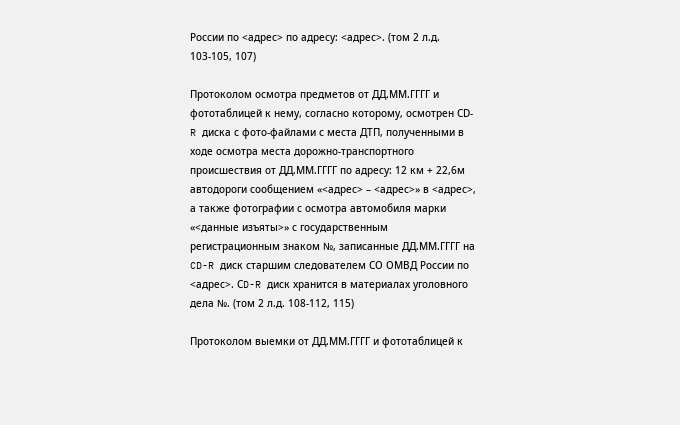России по <адрес> по адресу: <адрес>. (том 2 л.д. 103-105, 107)

Протоколом осмотра предметов от ДД.ММ.ГГГГ и фототаблицей к нему, согласно которому, осмотрен СD-R диска с фото-файлами с места ДТП, полученными в ходе осмотра места дорожно-транспортного происшествия от ДД.ММ.ГГГГ по адресу: 12 км + 22,6м автодороги сообщением «<адрес> – <адрес>» в <адрес>, а также фотографии с осмотра автомобиля марки «<данные изъяты>» с государственным регистрационным знаком №, записанные ДД.ММ.ГГГГ на CD-R диск старшим следователем СО ОМВД России по <адрес>. СD-R диск хранится в материалах уголовного дела №. (том 2 л.д. 108-112, 115)

Протоколом выемки от ДД.ММ.ГГГГ и фототаблицей к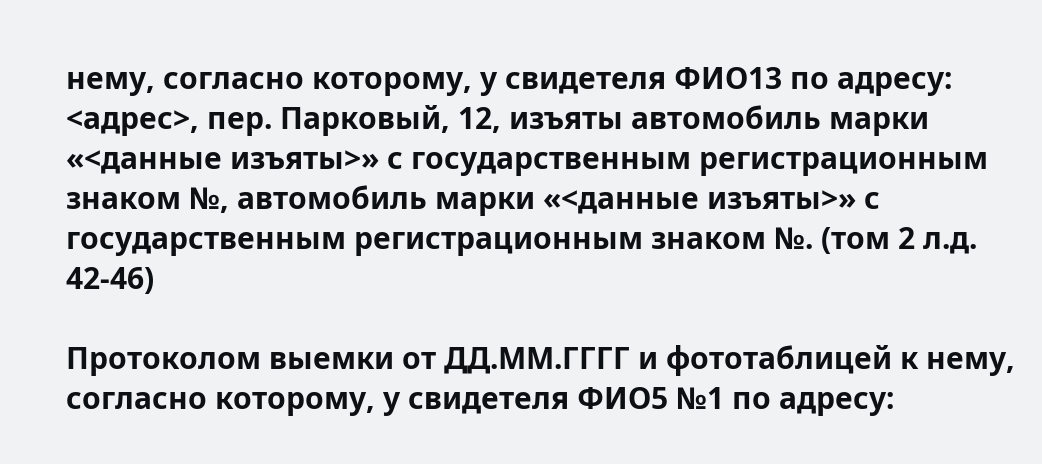нему, согласно которому, у свидетеля ФИО13 по адресу: <адрес>, пер. Парковый, 12, изъяты автомобиль марки «<данные изъяты>» с государственным регистрационным знаком №, автомобиль марки «<данные изъяты>» с государственным регистрационным знаком №. (том 2 л.д. 42-46)

Протоколом выемки от ДД.ММ.ГГГГ и фототаблицей к нему, согласно которому, у свидетеля ФИО5 №1 по адресу: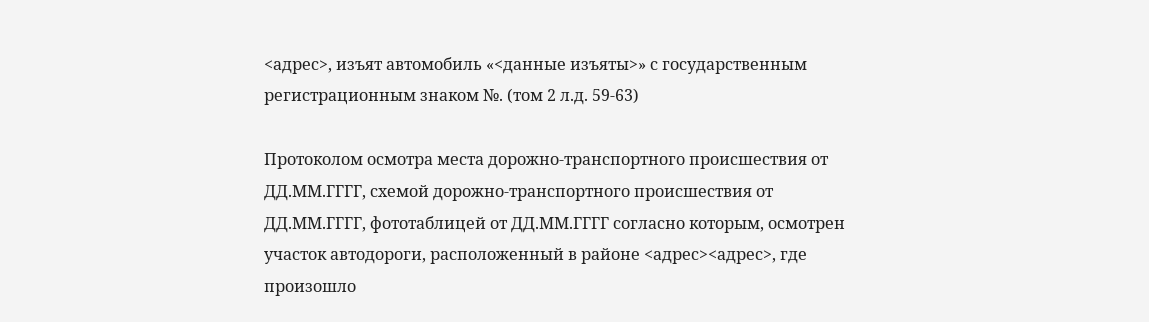<адрес>, изъят автомобиль «<данные изъяты>» с государственным регистрационным знаком №. (том 2 л.д. 59-63)

Протоколом осмотра места дорожно-транспортного происшествия от ДД.ММ.ГГГГ, схемой дорожно-транспортного происшествия от ДД.ММ.ГГГГ, фототаблицей от ДД.ММ.ГГГГ согласно которым, осмотрен участок автодороги, расположенный в районе <адрес><адрес>, где произошло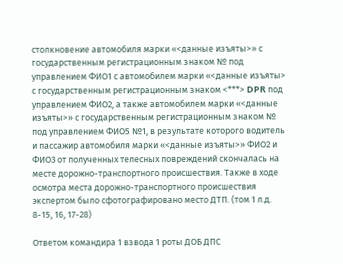столкновение автомобиля марки «<данные изъяты>» с государственным регистрационным знаком № под управлением ФИО1 с автомобилем марки «<данные изъяты> с государственным регистрационным знаком <***> DPR под управлением ФИО2, а также автомобилем марки «<данные изъяты>» с государственным регистрационным знаком № под управлением ФИО5 №1, в результате которого водитель и пассажир автомобиля марки «<данные изъяты>» ФИО2 и ФИО3 от полученных телесных повреждений скончалась на месте дорожно-транспортного происшествия. Также в ходе осмотра места дорожно-транспортного происшествия экспертом было сфотографировано место ДТП. (том 1 л.д. 8-15, 16, 17-28)

Ответом командира 1 взвода 1 роты ДОБ ДПС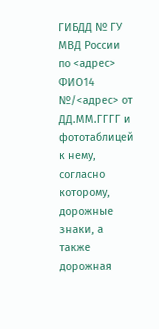ГИБДД № ГУ МВД России по <адрес> ФИО14 №/<адрес> от ДД.ММ.ГГГГ и фототаблицей к нему, согласно которому, дорожные знаки, а также дорожная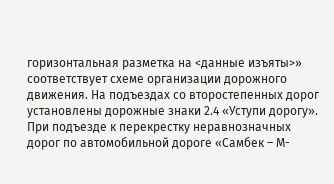горизонтальная разметка на <данные изъяты>» соответствует схеме организации дорожного движения. На подъездах со второстепенных дорог установлены дорожные знаки 2.4 «Уступи дорогу». При подъезде к перекрестку неравнозначных дорог по автомобильной дороге «Самбек – М-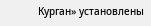Курган» установлены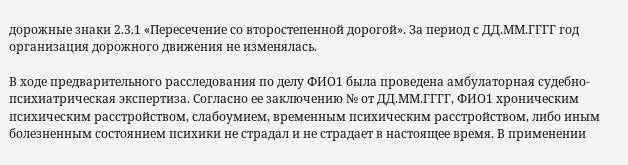дорожные знаки 2.3.1 «Пересечение со второстепенной дорогой». За период с ДД.ММ.ГГГГ год организация дорожного движения не изменялась.

В ходе предварительного расследования по делу ФИО1 была проведена амбулаторная судебно-психиатрическая экспертиза. Согласно ее заключению № от ДД.ММ.ГГГГ, ФИО1 хроническим психическим расстройством, слабоумием, временным психическим расстройством, либо иным болезненным состоянием психики не страдал и не страдает в настоящее время. В применении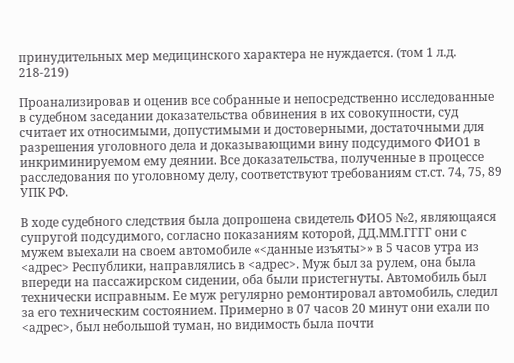принудительных мер медицинского характера не нуждается. (том 1 л.д. 218-219)

Проанализировав и оценив все собранные и непосредственно исследованные в судебном заседании доказательства обвинения в их совокупности, суд считает их относимыми, допустимыми и достоверными, достаточными для разрешения уголовного дела и доказывающими вину подсудимого ФИО1 в инкриминируемом ему деянии. Все доказательства, полученные в процессе расследования по уголовному делу, соответствуют требованиям ст.ст. 74, 75, 89 УПК РФ.

В ходе судебного следствия была допрошена свидетель ФИО5 №2, являющаяся супругой подсудимого, согласно показаниям которой, ДД.ММ.ГГГГ они с мужем выехали на своем автомобиле «<данные изъяты>» в 5 часов утра из <адрес> Республики, направлялись в <адрес>. Муж был за рулем, она была впереди на пассажирском сидении, оба были пристегнуты. Автомобиль был технически исправным. Ее муж регулярно ремонтировал автомобиль, следил за его техническим состоянием. Примерно в 07 часов 20 минут они ехали по <адрес>, был небольшой туман, но видимость была почти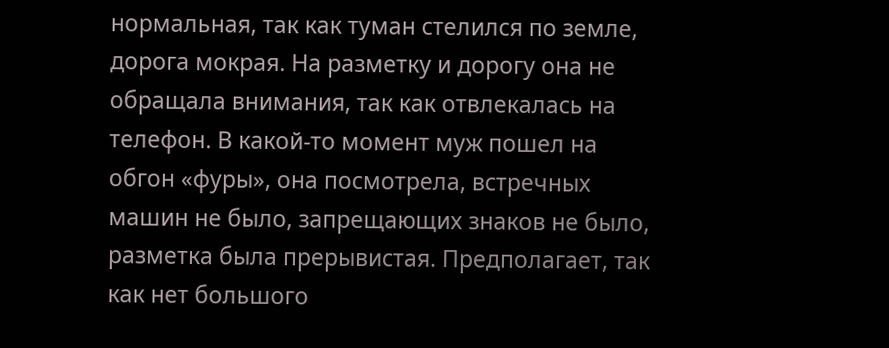нормальная, так как туман стелился по земле, дорога мокрая. На разметку и дорогу она не обращала внимания, так как отвлекалась на телефон. В какой-то момент муж пошел на обгон «фуры», она посмотрела, встречных машин не было, запрещающих знаков не было, разметка была прерывистая. Предполагает, так как нет большого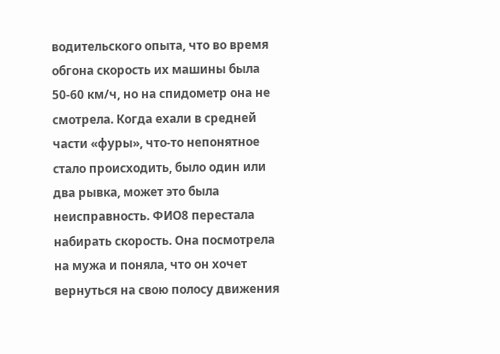водительского опыта, что во время обгона скорость их машины была 50-60 км/ч, но на спидометр она не смотрела. Когда ехали в средней части «фуры», что-то непонятное стало происходить, было один или два рывка, может это была неисправность. ФИО8 перестала набирать скорость. Она посмотрела на мужа и поняла, что он хочет вернуться на свою полосу движения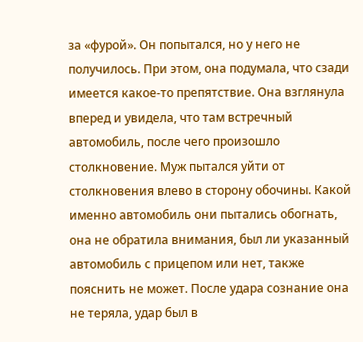за «фурой». Он попытался, но у него не получилось. При этом, она подумала, что сзади имеется какое-то препятствие. Она взглянула вперед и увидела, что там встречный автомобиль, после чего произошло столкновение. Муж пытался уйти от столкновения влево в сторону обочины. Какой именно автомобиль они пытались обогнать, она не обратила внимания, был ли указанный автомобиль с прицепом или нет, также пояснить не может. После удара сознание она не теряла, удар был в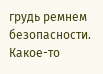грудь ремнем безопасности. Какое-то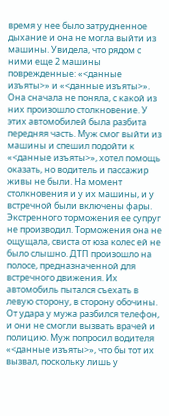время у нее было затрудненное дыхание и она не могла выйти из машины. Увидела, что рядом с ними еще 2 машины поврежденные: «<данные изъяты>» и «<данные изъяты>». Она сначала не поняла, с какой из них произошло столкновение. У этих автомобилей была разбита передняя часть. Муж смог выйти из машины и спешил подойти к «<данные изъяты>», хотел помощь оказать, но водитель и пассажир живы не были. На момент столкновения и у их машины, и у встречной были включены фары. Экстренного торможения ее супруг не производил. Торможения она не ощущала, свиста от юза колес ей не было слышно. ДТП произошло на полосе, предназначенной для встречного движения. Их автомобиль пытался съехать в левую сторону, в сторону обочины. От удара у мужа разбился телефон, и они не смогли вызвать врачей и полицию. Муж попросил водителя «<данные изъяты>», что бы тот их вызвал, поскольку лишь у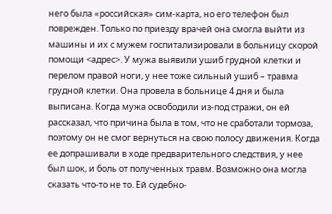него была «российская» сим-карта, но его телефон был поврежден. Только по приезду врачей она смогла выйти из машины и их с мужем госпитализировали в больницу скорой помощи <адрес>. У мужа выявили ушиб грудной клетки и перелом правой ноги, у нее тоже сильный ушиб – травма грудной клетки. Она провела в больнице 4 дня и была выписана. Когда мужа освободили из-под стражи, он ей рассказал, что причина была в том, что не сработали тормоза, поэтому он не смог вернуться на свою полосу движения. Когда ее допрашивали в ходе предварительного следствия, у нее был шок, и боль от полученных травм. Возможно она могла сказать что-то не то. Ей судебно-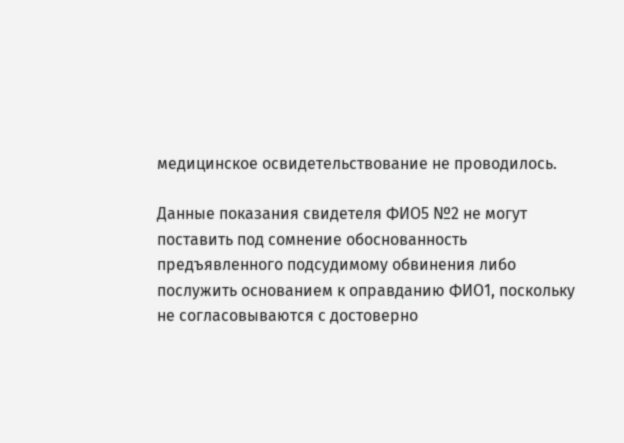медицинское освидетельствование не проводилось.

Данные показания свидетеля ФИО5 №2 не могут поставить под сомнение обоснованность предъявленного подсудимому обвинения либо послужить основанием к оправданию ФИО1, поскольку не согласовываются с достоверно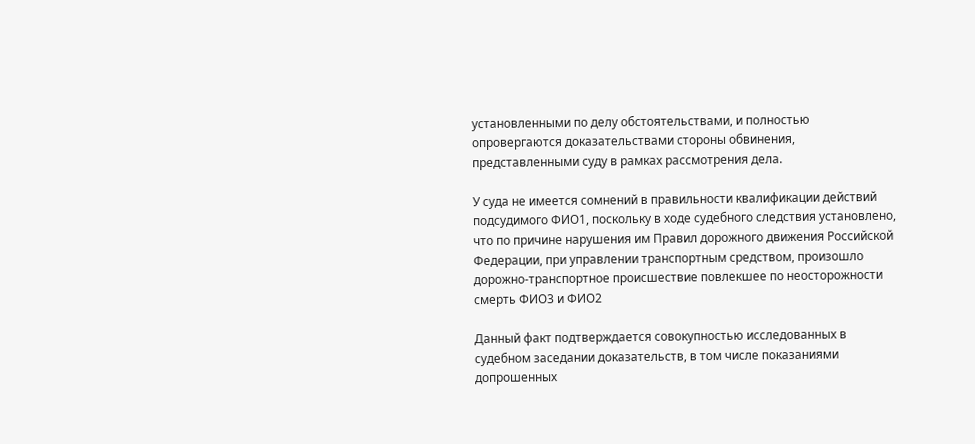установленными по делу обстоятельствами, и полностью опровергаются доказательствами стороны обвинения, представленными суду в рамках рассмотрения дела.

У суда не имеется сомнений в правильности квалификации действий подсудимого ФИО1, поскольку в ходе судебного следствия установлено, что по причине нарушения им Правил дорожного движения Российской Федерации, при управлении транспортным средством, произошло дорожно-транспортное происшествие повлекшее по неосторожности смерть ФИО3 и ФИО2

Данный факт подтверждается совокупностью исследованных в судебном заседании доказательств, в том числе показаниями допрошенных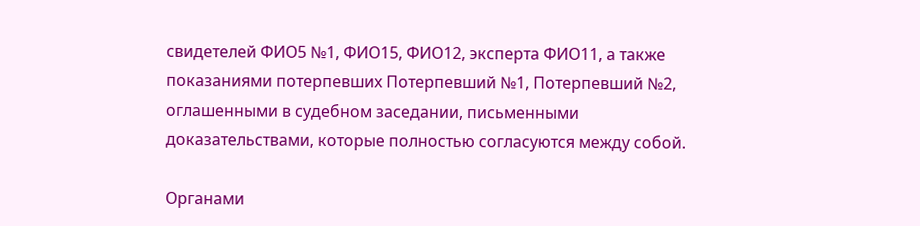свидетелей ФИО5 №1, ФИО15, ФИО12, эксперта ФИО11, а также показаниями потерпевших Потерпевший №1, Потерпевший №2, оглашенными в судебном заседании, письменными доказательствами, которые полностью согласуются между собой.

Органами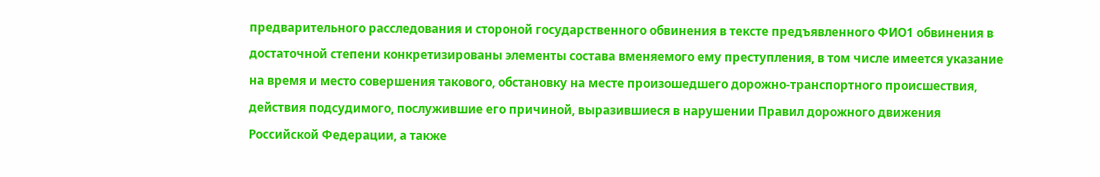предварительного расследования и стороной государственного обвинения в тексте предъявленного ФИО1 обвинения в достаточной степени конкретизированы элементы состава вменяемого ему преступления, в том числе имеется указание на время и место совершения такового, обстановку на месте произошедшего дорожно-транспортного происшествия, действия подсудимого, послужившие его причиной, выразившиеся в нарушении Правил дорожного движения Российской Федерации, а также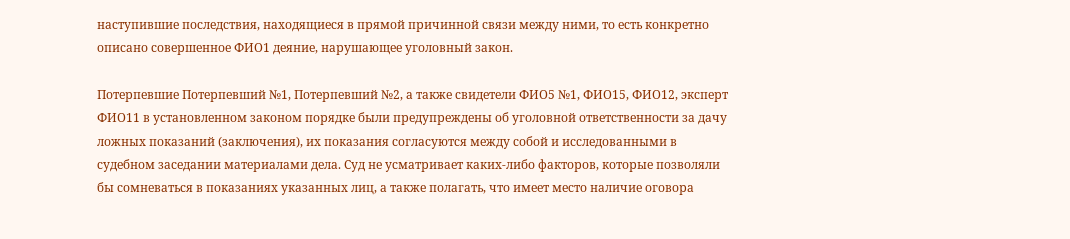наступившие последствия, находящиеся в прямой причинной связи между ними, то есть конкретно описано совершенное ФИО1 деяние, нарушающее уголовный закон.

Потерпевшие Потерпевший №1, Потерпевший №2, а также свидетели ФИО5 №1, ФИО15, ФИО12, эксперт ФИО11 в установленном законом порядке были предупреждены об уголовной ответственности за дачу ложных показаний (заключения), их показания согласуются между собой и исследованными в судебном заседании материалами дела. Суд не усматривает каких-либо факторов, которые позволяли бы сомневаться в показаниях указанных лиц, а также полагать, что имеет место наличие оговора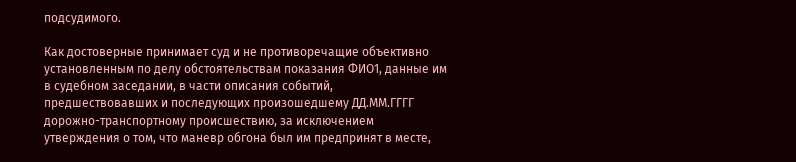подсудимого.

Как достоверные принимает суд и не противоречащие объективно установленным по делу обстоятельствам показания ФИО1, данные им в судебном заседании, в части описания событий, предшествовавших и последующих произошедшему ДД.ММ.ГГГГ дорожно-транспортному происшествию, за исключением утверждения о том, что маневр обгона был им предпринят в месте,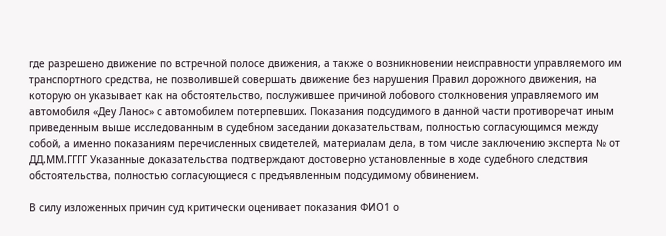где разрешено движение по встречной полосе движения, а также о возникновении неисправности управляемого им транспортного средства, не позволившей совершать движение без нарушения Правил дорожного движения, на которую он указывает как на обстоятельство, послужившее причиной лобового столкновения управляемого им автомобиля «Деу Ланос» с автомобилем потерпевших. Показания подсудимого в данной части противоречат иным приведенным выше исследованным в судебном заседании доказательствам, полностью согласующимся между собой, а именно показаниям перечисленных свидетелей, материалам дела, в том числе заключению эксперта № от ДД.ММ.ГГГГ Указанные доказательства подтверждают достоверно установленные в ходе судебного следствия обстоятельства, полностью согласующиеся с предъявленным подсудимому обвинением.

В силу изложенных причин суд критически оценивает показания ФИО1 о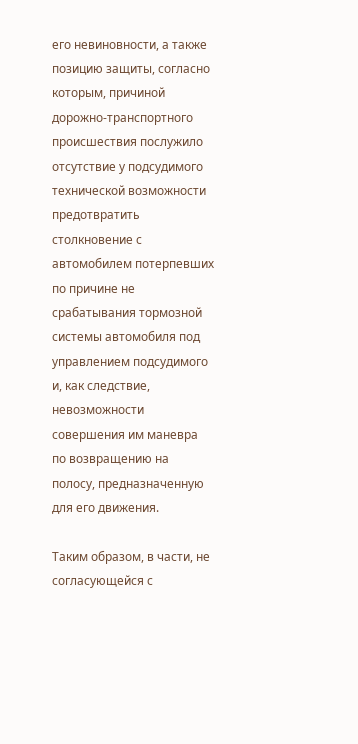его невиновности, а также позицию защиты, согласно которым, причиной дорожно-транспортного происшествия послужило отсутствие у подсудимого технической возможности предотвратить столкновение с автомобилем потерпевших по причине не срабатывания тормозной системы автомобиля под управлением подсудимого и, как следствие, невозможности совершения им маневра по возвращению на полосу, предназначенную для его движения.

Таким образом, в части, не согласующейся с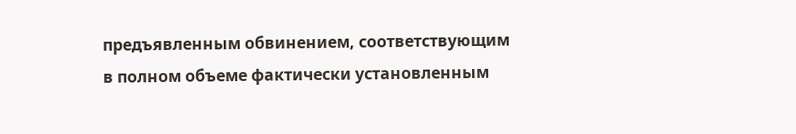предъявленным обвинением, соответствующим в полном объеме фактически установленным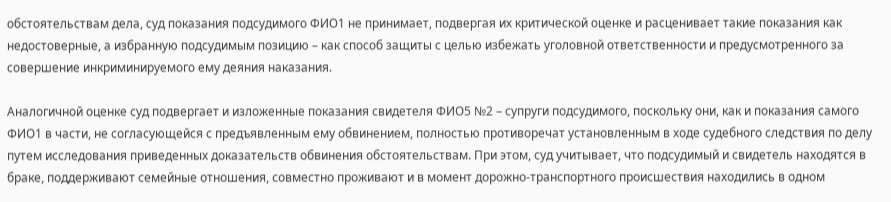обстоятельствам дела, суд показания подсудимого ФИО1 не принимает, подвергая их критической оценке и расценивает такие показания как недостоверные, а избранную подсудимым позицию – как способ защиты с целью избежать уголовной ответственности и предусмотренного за совершение инкриминируемого ему деяния наказания.

Аналогичной оценке суд подвергает и изложенные показания свидетеля ФИО5 №2 – супруги подсудимого, поскольку они, как и показания самого ФИО1 в части, не согласующейся с предъявленным ему обвинением, полностью противоречат установленным в ходе судебного следствия по делу путем исследования приведенных доказательств обвинения обстоятельствам. При этом, суд учитывает, что подсудимый и свидетель находятся в браке, поддерживают семейные отношения, совместно проживают и в момент дорожно-транспортного происшествия находились в одном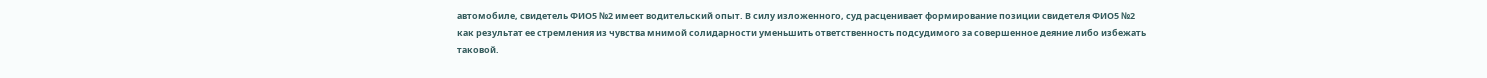автомобиле, свидетель ФИО5 №2 имеет водительский опыт. В силу изложенного, суд расценивает формирование позиции свидетеля ФИО5 №2 как результат ее стремления из чувства мнимой солидарности уменьшить ответственность подсудимого за совершенное деяние либо избежать таковой.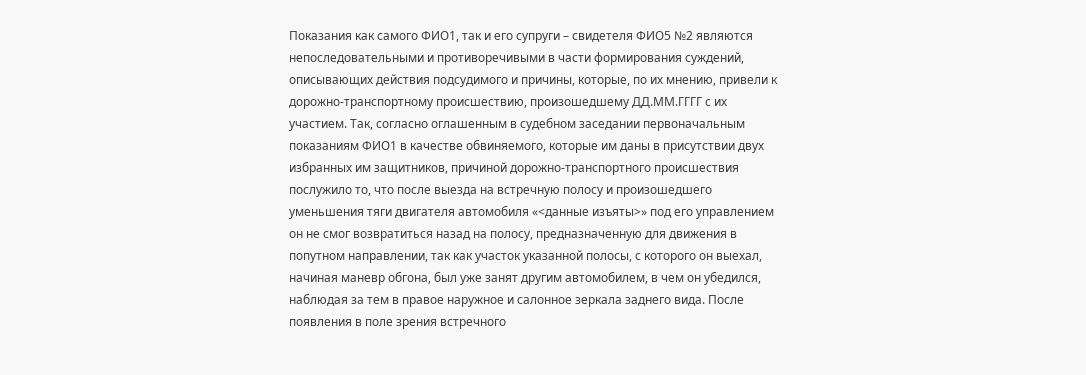Показания как самого ФИО1, так и его супруги – свидетеля ФИО5 №2 являются непоследовательными и противоречивыми в части формирования суждений, описывающих действия подсудимого и причины, которые, по их мнению, привели к дорожно-транспортному происшествию, произошедшему ДД.ММ.ГГГГ с их участием. Так, согласно оглашенным в судебном заседании первоначальным показаниям ФИО1 в качестве обвиняемого, которые им даны в присутствии двух избранных им защитников, причиной дорожно-транспортного происшествия послужило то, что после выезда на встречную полосу и произошедшего уменьшения тяги двигателя автомобиля «<данные изъяты>» под его управлением он не смог возвратиться назад на полосу, предназначенную для движения в попутном направлении, так как участок указанной полосы, с которого он выехал, начиная маневр обгона, был уже занят другим автомобилем, в чем он убедился, наблюдая за тем в правое наружное и салонное зеркала заднего вида. После появления в поле зрения встречного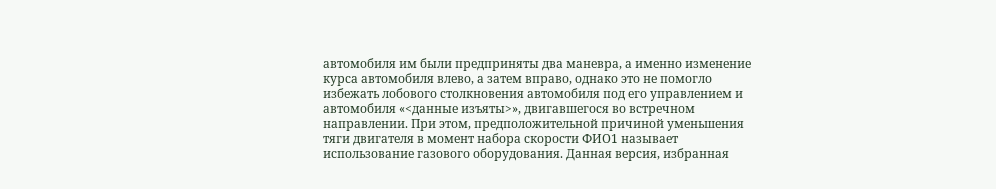автомобиля им были предприняты два маневра, а именно изменение курса автомобиля влево, а затем вправо, однако это не помогло избежать лобового столкновения автомобиля под его управлением и автомобиля «<данные изъяты>», двигавшегося во встречном направлении. При этом, предположительной причиной уменьшения тяги двигателя в момент набора скорости ФИО1 называет использование газового оборудования. Данная версия, избранная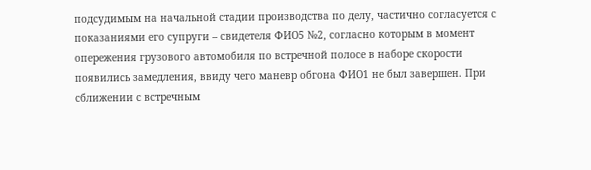подсудимым на начальной стадии производства по делу, частично согласуется с показаниями его супруги – свидетеля ФИО5 №2, согласно которым в момент опережения грузового автомобиля по встречной полосе в наборе скорости появились замедления, ввиду чего маневр обгона ФИО1 не был завершен. При сближении с встречным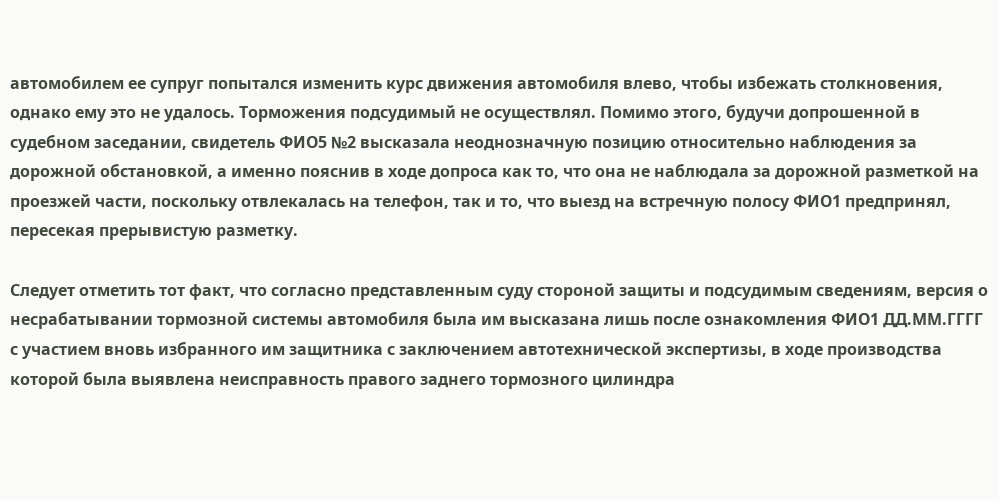автомобилем ее супруг попытался изменить курс движения автомобиля влево, чтобы избежать столкновения, однако ему это не удалось. Торможения подсудимый не осуществлял. Помимо этого, будучи допрошенной в судебном заседании, свидетель ФИО5 №2 высказала неоднозначную позицию относительно наблюдения за дорожной обстановкой, а именно пояснив в ходе допроса как то, что она не наблюдала за дорожной разметкой на проезжей части, поскольку отвлекалась на телефон, так и то, что выезд на встречную полосу ФИО1 предпринял, пересекая прерывистую разметку.

Следует отметить тот факт, что согласно представленным суду стороной защиты и подсудимым сведениям, версия о несрабатывании тормозной системы автомобиля была им высказана лишь после ознакомления ФИО1 ДД.ММ.ГГГГ с участием вновь избранного им защитника с заключением автотехнической экспертизы, в ходе производства которой была выявлена неисправность правого заднего тормозного цилиндра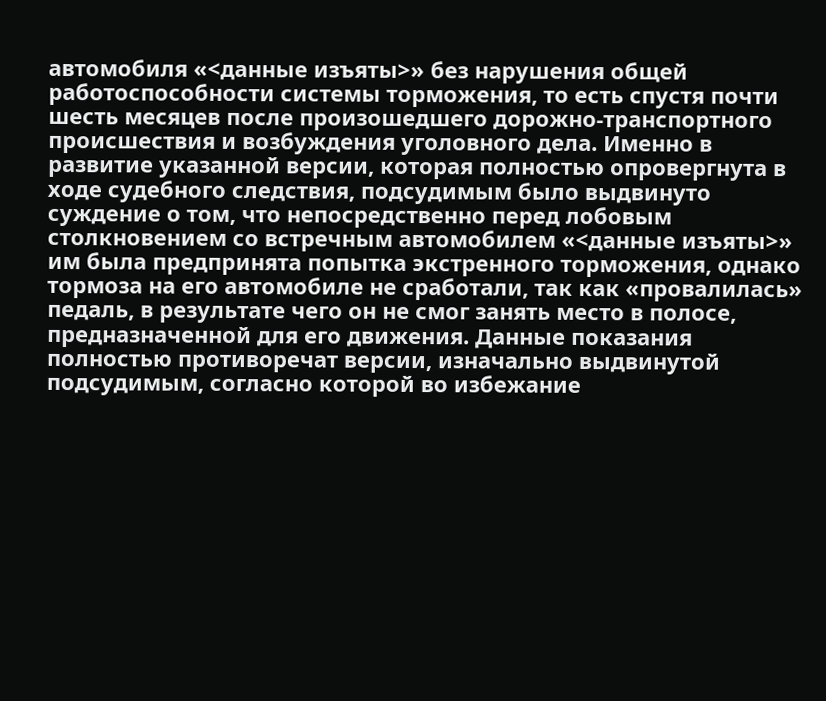автомобиля «<данные изъяты>» без нарушения общей работоспособности системы торможения, то есть спустя почти шесть месяцев после произошедшего дорожно-транспортного происшествия и возбуждения уголовного дела. Именно в развитие указанной версии, которая полностью опровергнута в ходе судебного следствия, подсудимым было выдвинуто суждение о том, что непосредственно перед лобовым столкновением со встречным автомобилем «<данные изъяты>» им была предпринята попытка экстренного торможения, однако тормоза на его автомобиле не сработали, так как «провалилась» педаль, в результате чего он не смог занять место в полосе, предназначенной для его движения. Данные показания полностью противоречат версии, изначально выдвинутой подсудимым, согласно которой во избежание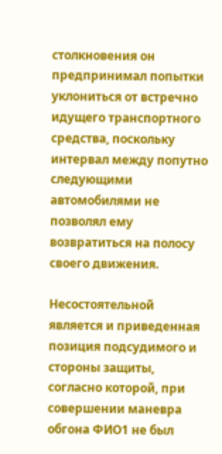столкновения он предпринимал попытки уклониться от встречно идущего транспортного средства, поскольку интервал между попутно следующими автомобилями не позволял ему возвратиться на полосу своего движения.

Несостоятельной является и приведенная позиция подсудимого и стороны защиты, согласно которой, при совершении маневра обгона ФИО1 не был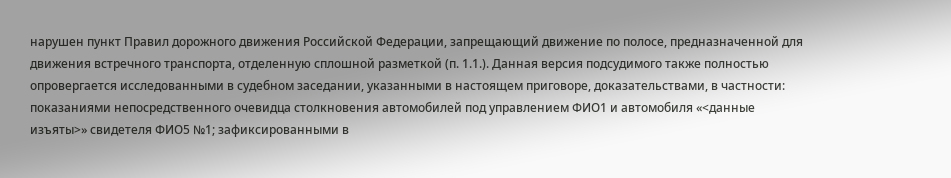нарушен пункт Правил дорожного движения Российской Федерации, запрещающий движение по полосе, предназначенной для движения встречного транспорта, отделенную сплошной разметкой (п. 1.1.). Данная версия подсудимого также полностью опровергается исследованными в судебном заседании, указанными в настоящем приговоре, доказательствами, в частности: показаниями непосредственного очевидца столкновения автомобилей под управлением ФИО1 и автомобиля «<данные изъяты>» свидетеля ФИО5 №1; зафиксированными в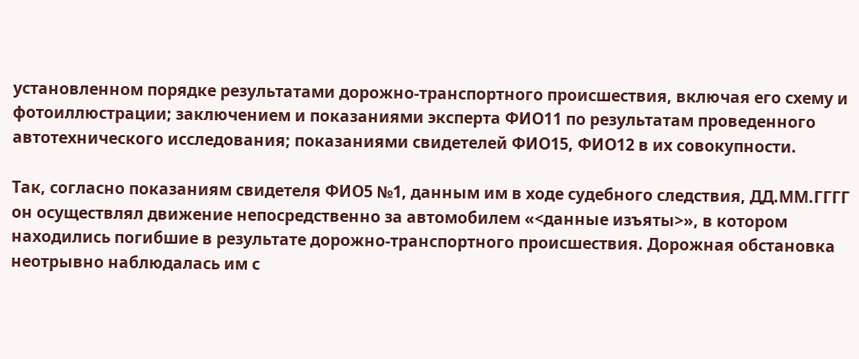установленном порядке результатами дорожно-транспортного происшествия, включая его схему и фотоиллюстрации; заключением и показаниями эксперта ФИО11 по результатам проведенного автотехнического исследования; показаниями свидетелей ФИО15, ФИО12 в их совокупности.

Так, согласно показаниям свидетеля ФИО5 №1, данным им в ходе судебного следствия, ДД.ММ.ГГГГ он осуществлял движение непосредственно за автомобилем «<данные изъяты>», в котором находились погибшие в результате дорожно-транспортного происшествия. Дорожная обстановка неотрывно наблюдалась им с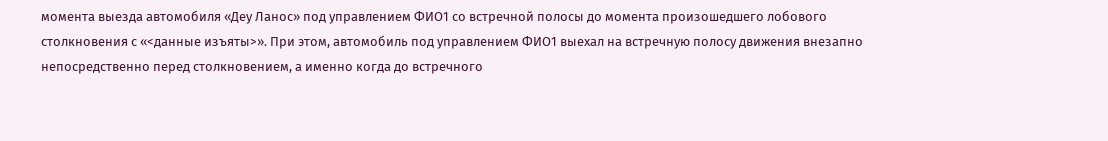момента выезда автомобиля «Деу Ланос» под управлением ФИО1 со встречной полосы до момента произошедшего лобового столкновения с «<данные изъяты>». При этом, автомобиль под управлением ФИО1 выехал на встречную полосу движения внезапно непосредственно перед столкновением, а именно когда до встречного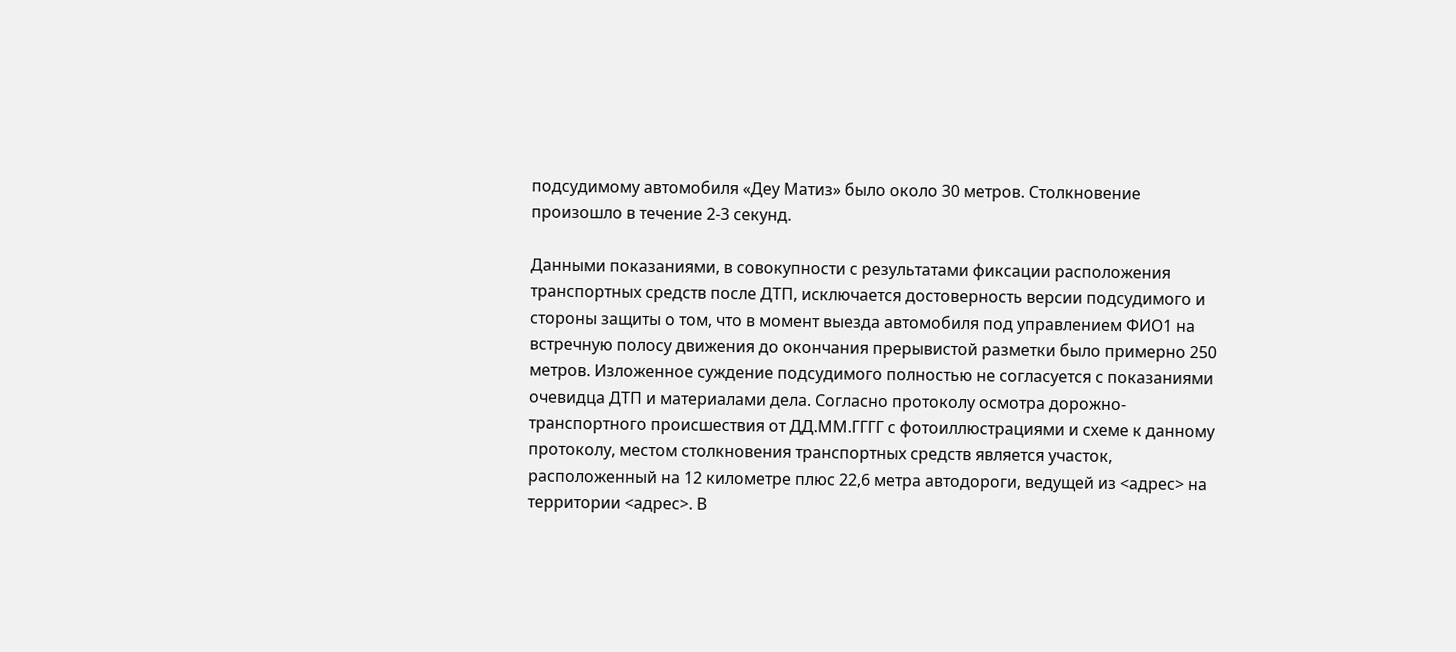подсудимому автомобиля «Деу Матиз» было около 30 метров. Столкновение произошло в течение 2-3 секунд.

Данными показаниями, в совокупности с результатами фиксации расположения транспортных средств после ДТП, исключается достоверность версии подсудимого и стороны защиты о том, что в момент выезда автомобиля под управлением ФИО1 на встречную полосу движения до окончания прерывистой разметки было примерно 250 метров. Изложенное суждение подсудимого полностью не согласуется с показаниями очевидца ДТП и материалами дела. Согласно протоколу осмотра дорожно-транспортного происшествия от ДД.ММ.ГГГГ с фотоиллюстрациями и схеме к данному протоколу, местом столкновения транспортных средств является участок, расположенный на 12 километре плюс 22,6 метра автодороги, ведущей из <адрес> на территории <адрес>. В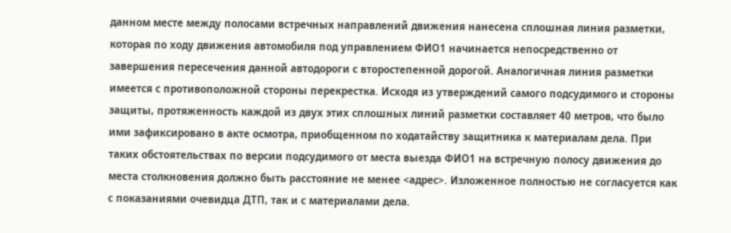данном месте между полосами встречных направлений движения нанесена сплошная линия разметки, которая по ходу движения автомобиля под управлением ФИО1 начинается непосредственно от завершения пересечения данной автодороги с второстепенной дорогой. Аналогичная линия разметки имеется с противоположной стороны перекрестка. Исходя из утверждений самого подсудимого и стороны защиты, протяженность каждой из двух этих сплошных линий разметки составляет 40 метров, что было ими зафиксировано в акте осмотра, приобщенном по ходатайству защитника к материалам дела. При таких обстоятельствах по версии подсудимого от места выезда ФИО1 на встречную полосу движения до места столкновения должно быть расстояние не менее <адрес>. Изложенное полностью не согласуется как с показаниями очевидца ДТП, так и с материалами дела.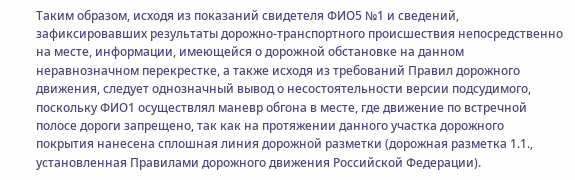Таким образом, исходя из показаний свидетеля ФИО5 №1 и сведений, зафиксировавших результаты дорожно-транспортного происшествия непосредственно на месте, информации, имеющейся о дорожной обстановке на данном неравнозначном перекрестке, а также исходя из требований Правил дорожного движения, следует однозначный вывод о несостоятельности версии подсудимого, поскольку ФИО1 осуществлял маневр обгона в месте, где движение по встречной полосе дороги запрещено, так как на протяжении данного участка дорожного покрытия нанесена сплошная линия дорожной разметки (дорожная разметка 1.1., установленная Правилами дорожного движения Российской Федерации).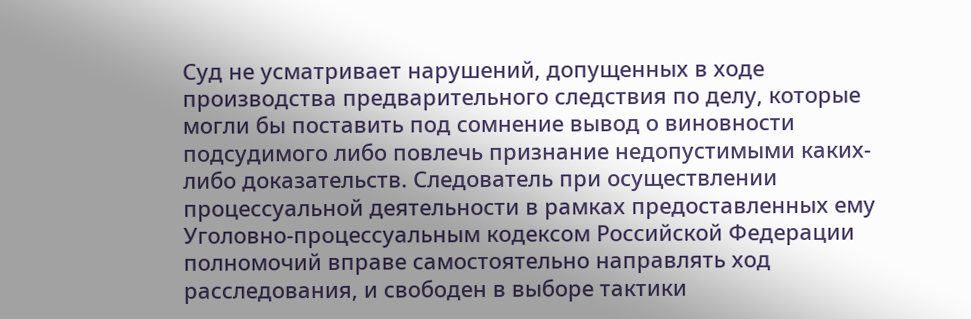Суд не усматривает нарушений, допущенных в ходе производства предварительного следствия по делу, которые могли бы поставить под сомнение вывод о виновности подсудимого либо повлечь признание недопустимыми каких-либо доказательств. Следователь при осуществлении процессуальной деятельности в рамках предоставленных ему Уголовно-процессуальным кодексом Российской Федерации полномочий вправе самостоятельно направлять ход расследования, и свободен в выборе тактики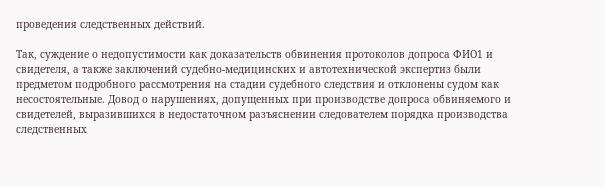проведения следственных действий.

Так, суждение о недопустимости как доказательств обвинения протоколов допроса ФИО1 и свидетеля, а также заключений судебно-медицинских и автотехнической экспертиз были предметом подробного рассмотрения на стадии судебного следствия и отклонены судом как несостоятельные. Довод о нарушениях, допущенных при производстве допроса обвиняемого и свидетелей, выразившихся в недостаточном разъяснении следователем порядка производства следственных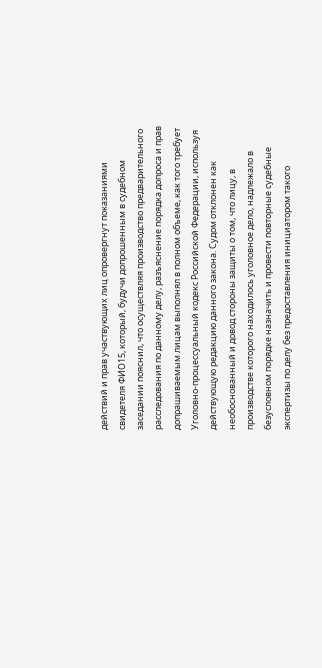действий и прав участвующих лиц опровергнут показаниями свидетеля ФИО15, который, будучи допрошенным в судебном заседании пояснил, что осуществляя производство предварительного расследования по данному делу, разъяснение порядка допроса и прав допрашиваемым лицам выполнял в полном объеме, как того требует Уголовно-процессуальный кодекс Российской Федерации, используя действующую редакцию данного закона. Судом отклонен как необоснованный и довод стороны защиты о том, что лицу, в производстве которого находилось уголовное дело, надлежало в безусловном порядке назначить и провести повторные судебные экспертизы по делу без предоставления инициатором такого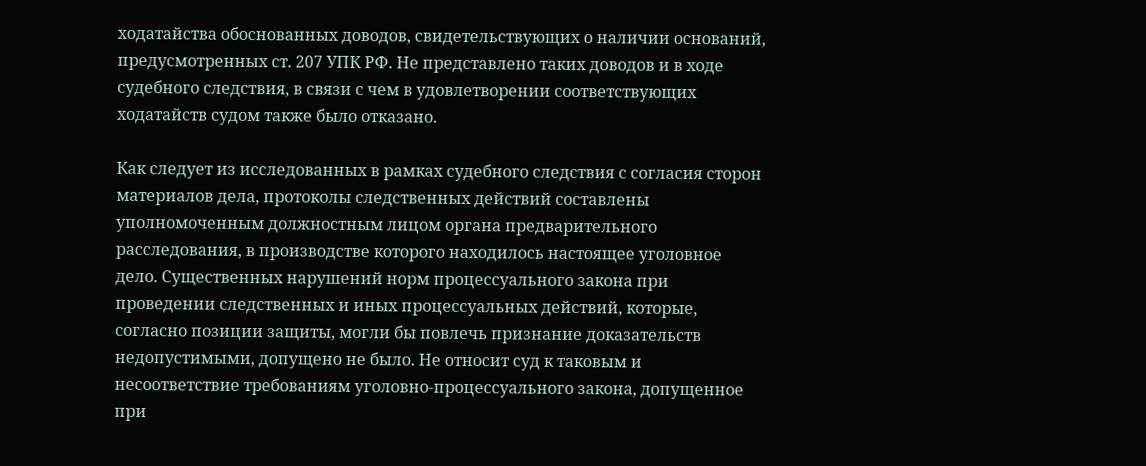ходатайства обоснованных доводов, свидетельствующих о наличии оснований, предусмотренных ст. 207 УПК РФ. Не представлено таких доводов и в ходе судебного следствия, в связи с чем в удовлетворении соответствующих ходатайств судом также было отказано.

Как следует из исследованных в рамках судебного следствия с согласия сторон материалов дела, протоколы следственных действий составлены уполномоченным должностным лицом органа предварительного расследования, в производстве которого находилось настоящее уголовное дело. Существенных нарушений норм процессуального закона при проведении следственных и иных процессуальных действий, которые, согласно позиции защиты, могли бы повлечь признание доказательств недопустимыми, допущено не было. Не относит суд к таковым и несоответствие требованиям уголовно-процессуального закона, допущенное при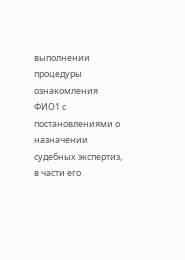выполнении процедуры ознакомления ФИО1 с постановлениями о назначении судебных экспертиз, в части его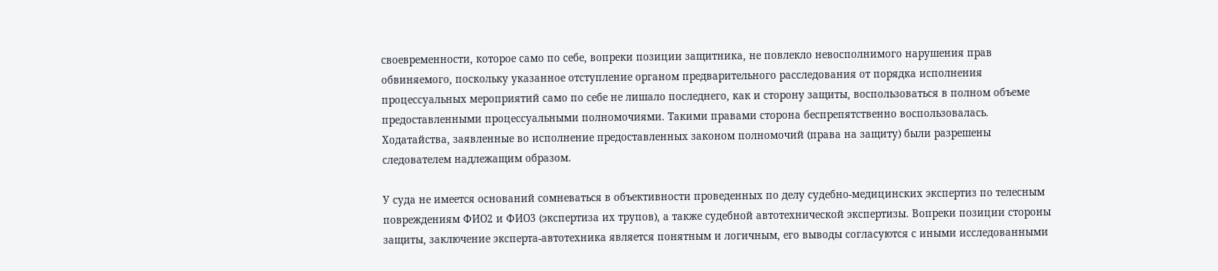своевременности, которое само по себе, вопреки позиции защитника, не повлекло невосполнимого нарушения прав обвиняемого, поскольку указанное отступление органом предварительного расследования от порядка исполнения процессуальных мероприятий само по себе не лишало последнего, как и сторону защиты, воспользоваться в полном объеме предоставленными процессуальными полномочиями. Такими правами сторона беспрепятственно воспользовалась. Ходатайства, заявленные во исполнение предоставленных законом полномочий (права на защиту) были разрешены следователем надлежащим образом.

У суда не имеется оснований сомневаться в объективности проведенных по делу судебно-медицинских экспертиз по телесным повреждениям ФИО2 и ФИО3 (экспертиза их трупов), а также судебной автотехнической экспертизы. Вопреки позиции стороны защиты, заключение эксперта-автотехника является понятным и логичным, его выводы согласуются с иными исследованными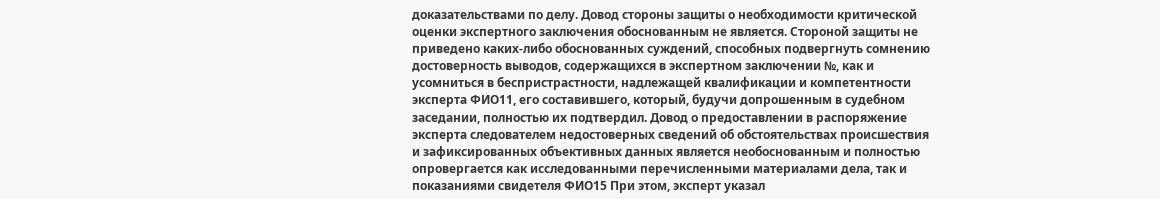доказательствами по делу. Довод стороны защиты о необходимости критической оценки экспертного заключения обоснованным не является. Стороной защиты не приведено каких-либо обоснованных суждений, способных подвергнуть сомнению достоверность выводов, содержащихся в экспертном заключении №, как и усомниться в беспристрастности, надлежащей квалификации и компетентности эксперта ФИО11, его составившего, который, будучи допрошенным в судебном заседании, полностью их подтвердил. Довод о предоставлении в распоряжение эксперта следователем недостоверных сведений об обстоятельствах происшествия и зафиксированных объективных данных является необоснованным и полностью опровергается как исследованными перечисленными материалами дела, так и показаниями свидетеля ФИО15 При этом, эксперт указал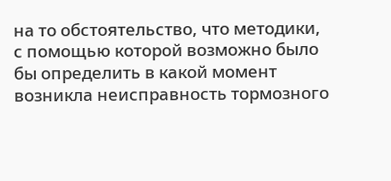на то обстоятельство, что методики, с помощью которой возможно было бы определить в какой момент возникла неисправность тормозного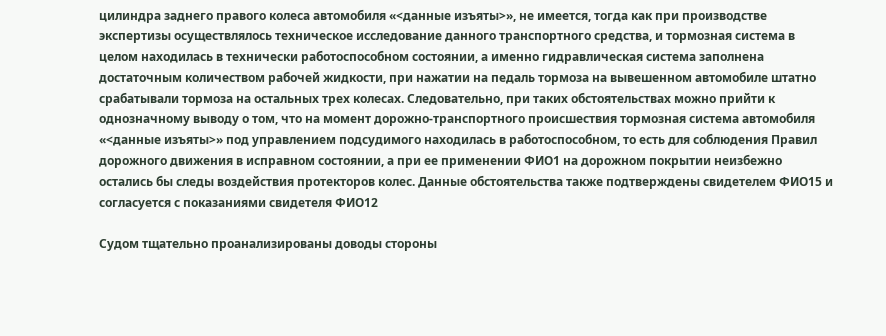цилиндра заднего правого колеса автомобиля «<данные изъяты>», не имеется, тогда как при производстве экспертизы осуществлялось техническое исследование данного транспортного средства, и тормозная система в целом находилась в технически работоспособном состоянии, а именно гидравлическая система заполнена достаточным количеством рабочей жидкости, при нажатии на педаль тормоза на вывешенном автомобиле штатно срабатывали тормоза на остальных трех колесах. Следовательно, при таких обстоятельствах можно прийти к однозначному выводу о том, что на момент дорожно-транспортного происшествия тормозная система автомобиля «<данные изъяты>» под управлением подсудимого находилась в работоспособном, то есть для соблюдения Правил дорожного движения в исправном состоянии, а при ее применении ФИО1 на дорожном покрытии неизбежно остались бы следы воздействия протекторов колес. Данные обстоятельства также подтверждены свидетелем ФИО15 и согласуется с показаниями свидетеля ФИО12

Судом тщательно проанализированы доводы стороны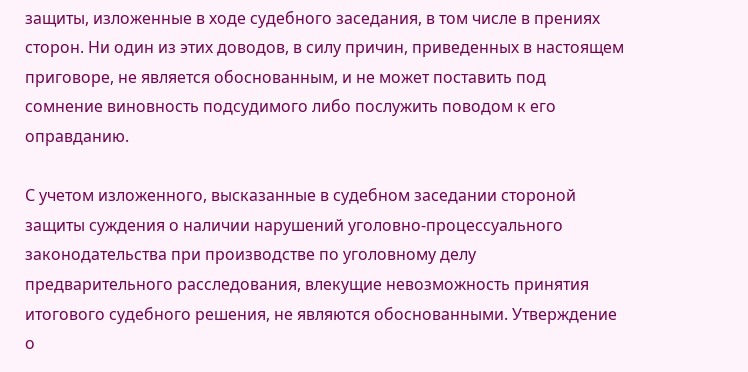защиты, изложенные в ходе судебного заседания, в том числе в прениях сторон. Ни один из этих доводов, в силу причин, приведенных в настоящем приговоре, не является обоснованным, и не может поставить под сомнение виновность подсудимого либо послужить поводом к его оправданию.

С учетом изложенного, высказанные в судебном заседании стороной защиты суждения о наличии нарушений уголовно-процессуального законодательства при производстве по уголовному делу предварительного расследования, влекущие невозможность принятия итогового судебного решения, не являются обоснованными. Утверждение о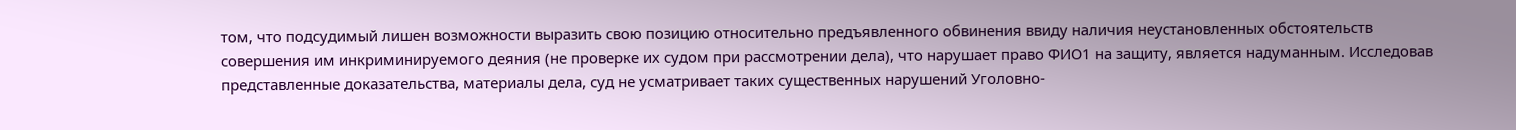том, что подсудимый лишен возможности выразить свою позицию относительно предъявленного обвинения ввиду наличия неустановленных обстоятельств совершения им инкриминируемого деяния (не проверке их судом при рассмотрении дела), что нарушает право ФИО1 на защиту, является надуманным. Исследовав представленные доказательства, материалы дела, суд не усматривает таких существенных нарушений Уголовно-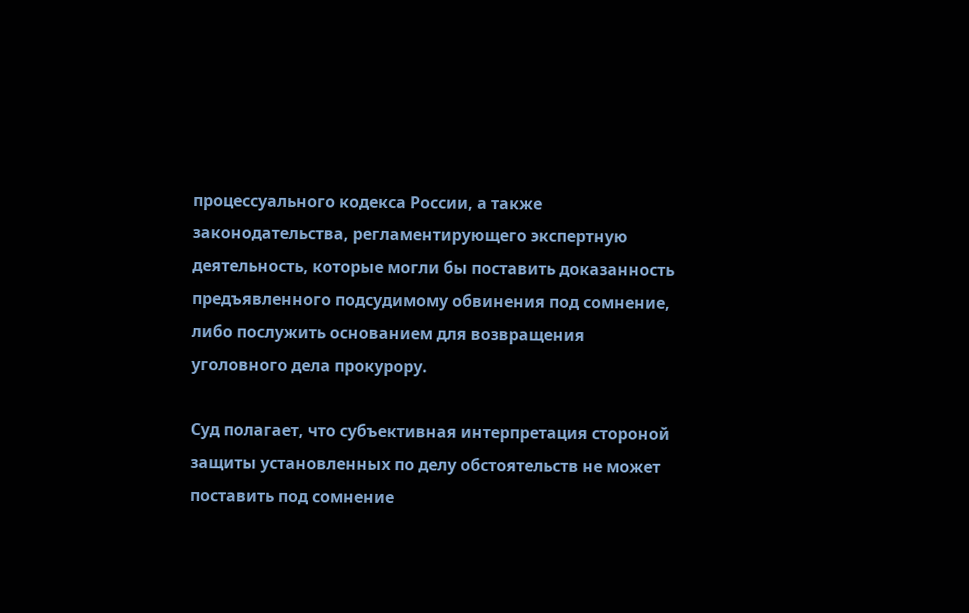процессуального кодекса России, а также законодательства, регламентирующего экспертную деятельность, которые могли бы поставить доказанность предъявленного подсудимому обвинения под сомнение, либо послужить основанием для возвращения уголовного дела прокурору.

Суд полагает, что субъективная интерпретация стороной защиты установленных по делу обстоятельств не может поставить под сомнение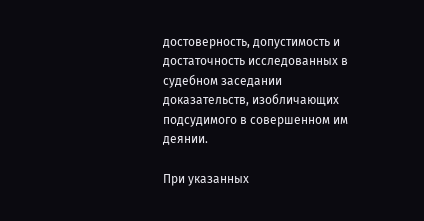достоверность, допустимость и достаточность исследованных в судебном заседании доказательств, изобличающих подсудимого в совершенном им деянии.

При указанных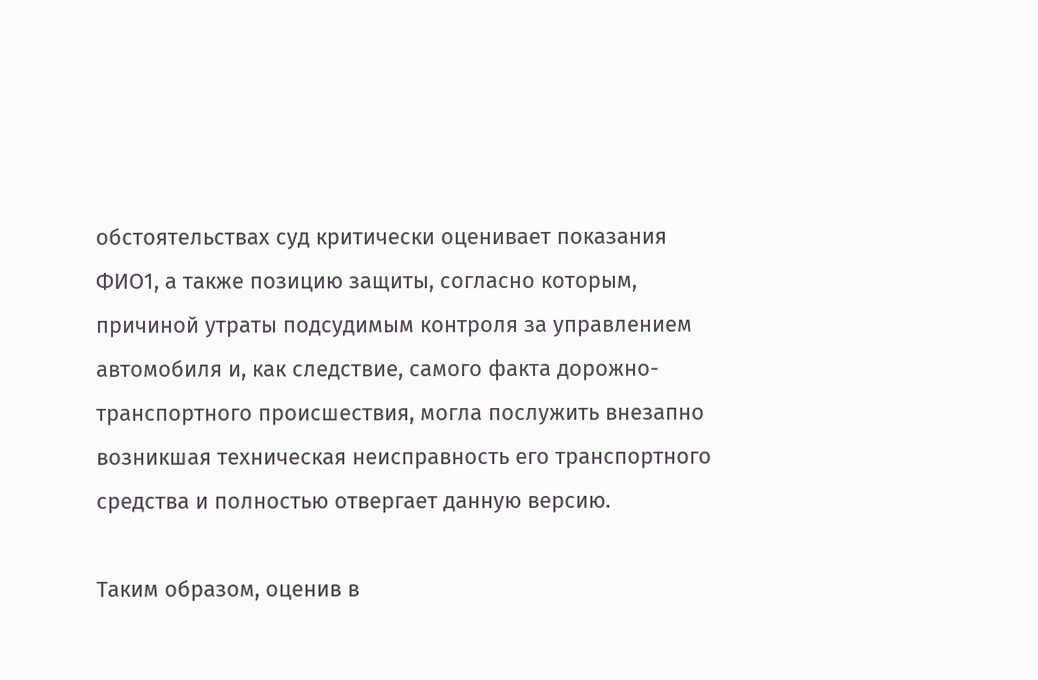обстоятельствах суд критически оценивает показания ФИО1, а также позицию защиты, согласно которым, причиной утраты подсудимым контроля за управлением автомобиля и, как следствие, самого факта дорожно-транспортного происшествия, могла послужить внезапно возникшая техническая неисправность его транспортного средства и полностью отвергает данную версию.

Таким образом, оценив в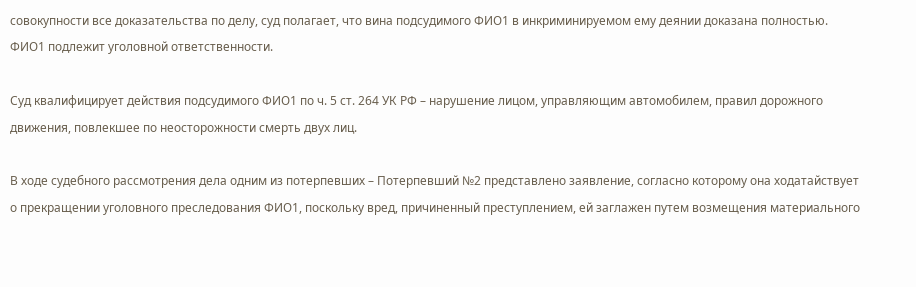совокупности все доказательства по делу, суд полагает, что вина подсудимого ФИО1 в инкриминируемом ему деянии доказана полностью. ФИО1 подлежит уголовной ответственности.

Суд квалифицирует действия подсудимого ФИО1 по ч. 5 ст. 264 УК РФ – нарушение лицом, управляющим автомобилем, правил дорожного движения, повлекшее по неосторожности смерть двух лиц.

В ходе судебного рассмотрения дела одним из потерпевших – Потерпевший №2 представлено заявление, согласно которому она ходатайствует о прекращении уголовного преследования ФИО1, поскольку вред, причиненный преступлением, ей заглажен путем возмещения материального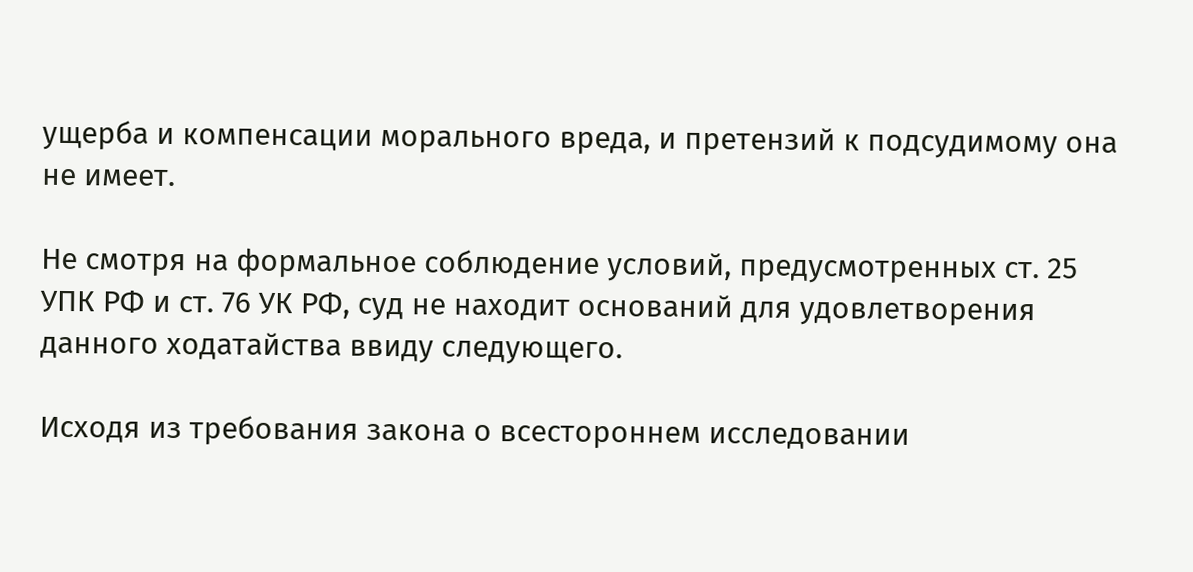ущерба и компенсации морального вреда, и претензий к подсудимому она не имеет.

Не смотря на формальное соблюдение условий, предусмотренных ст. 25 УПК РФ и ст. 76 УК РФ, суд не находит оснований для удовлетворения данного ходатайства ввиду следующего.

Исходя из требования закона о всестороннем исследовании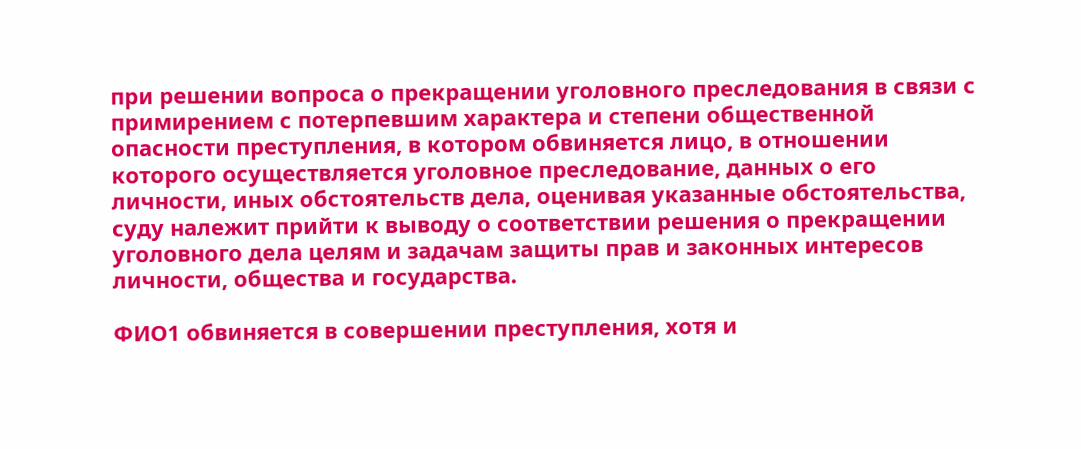при решении вопроса о прекращении уголовного преследования в связи с примирением с потерпевшим характера и степени общественной опасности преступления, в котором обвиняется лицо, в отношении которого осуществляется уголовное преследование, данных о его личности, иных обстоятельств дела, оценивая указанные обстоятельства, суду належит прийти к выводу о соответствии решения о прекращении уголовного дела целям и задачам защиты прав и законных интересов личности, общества и государства.

ФИО1 обвиняется в совершении преступления, хотя и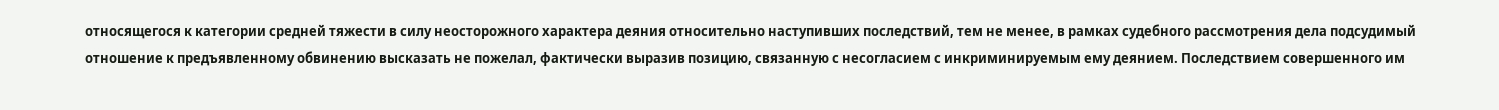относящегося к категории средней тяжести в силу неосторожного характера деяния относительно наступивших последствий, тем не менее, в рамках судебного рассмотрения дела подсудимый отношение к предъявленному обвинению высказать не пожелал, фактически выразив позицию, связанную с несогласием с инкриминируемым ему деянием. Последствием совершенного им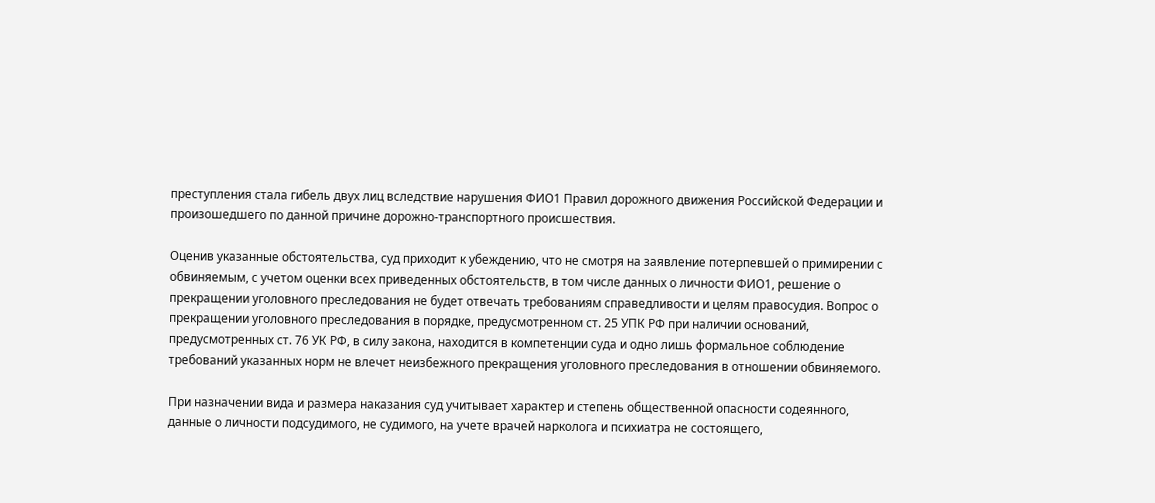преступления стала гибель двух лиц вследствие нарушения ФИО1 Правил дорожного движения Российской Федерации и произошедшего по данной причине дорожно-транспортного происшествия.

Оценив указанные обстоятельства, суд приходит к убеждению, что не смотря на заявление потерпевшей о примирении с обвиняемым, с учетом оценки всех приведенных обстоятельств, в том числе данных о личности ФИО1, решение о прекращении уголовного преследования не будет отвечать требованиям справедливости и целям правосудия. Вопрос о прекращении уголовного преследования в порядке, предусмотренном ст. 25 УПК РФ при наличии оснований, предусмотренных ст. 76 УК РФ, в силу закона, находится в компетенции суда и одно лишь формальное соблюдение требований указанных норм не влечет неизбежного прекращения уголовного преследования в отношении обвиняемого.

При назначении вида и размера наказания суд учитывает характер и степень общественной опасности содеянного, данные о личности подсудимого, не судимого, на учете врачей нарколога и психиатра не состоящего,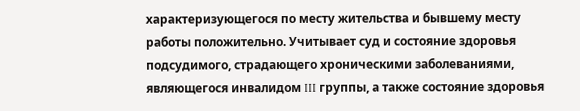характеризующегося по месту жительства и бывшему месту работы положительно. Учитывает суд и состояние здоровья подсудимого, страдающего хроническими заболеваниями, являющегося инвалидом III группы, а также состояние здоровья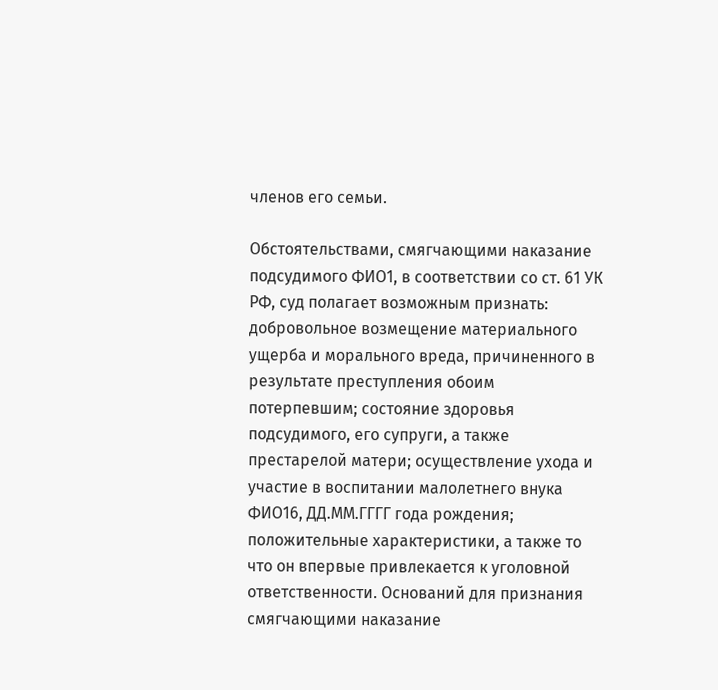членов его семьи.

Обстоятельствами, смягчающими наказание подсудимого ФИО1, в соответствии со ст. 61 УК РФ, суд полагает возможным признать: добровольное возмещение материального ущерба и морального вреда, причиненного в результате преступления обоим потерпевшим; состояние здоровья подсудимого, его супруги, а также престарелой матери; осуществление ухода и участие в воспитании малолетнего внука ФИО16, ДД.ММ.ГГГГ года рождения; положительные характеристики, а также то что он впервые привлекается к уголовной ответственности. Оснований для признания смягчающими наказание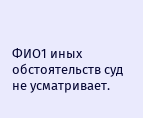ФИО1 иных обстоятельств суд не усматривает.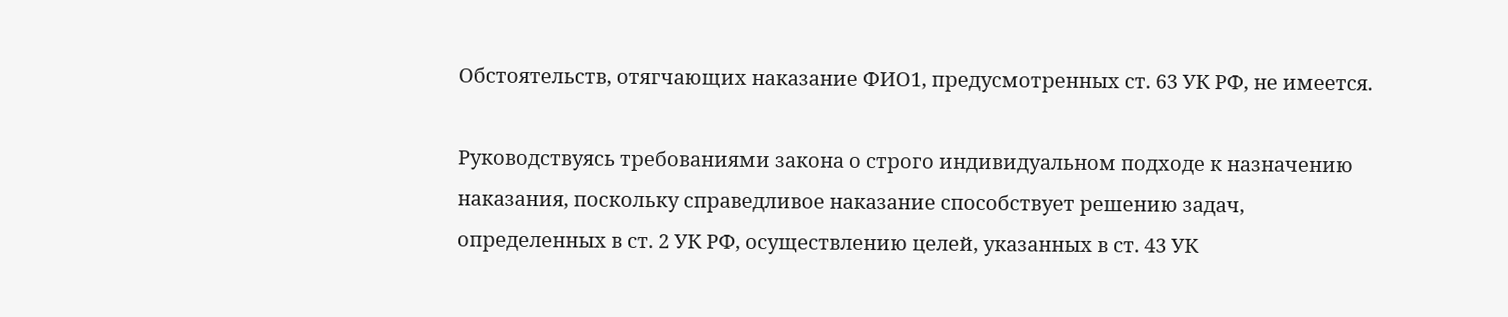Обстоятельств, отягчающих наказание ФИО1, предусмотренных ст. 63 УК РФ, не имеется.

Руководствуясь требованиями закона о строго индивидуальном подходе к назначению наказания, поскольку справедливое наказание способствует решению задач, определенных в ст. 2 УК РФ, осуществлению целей, указанных в ст. 43 УК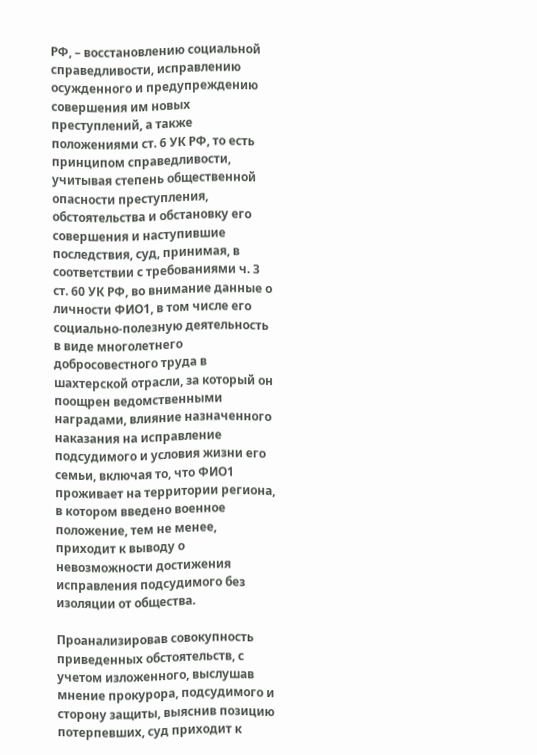РФ, – восстановлению социальной справедливости, исправлению осужденного и предупреждению совершения им новых преступлений, а также положениями ст. 6 УК РФ, то есть принципом справедливости, учитывая степень общественной опасности преступления, обстоятельства и обстановку его совершения и наступившие последствия, суд, принимая, в соответствии с требованиями ч. 3 ст. 60 УК РФ, во внимание данные о личности ФИО1, в том числе его социально-полезную деятельность в виде многолетнего добросовестного труда в шахтерской отрасли, за который он поощрен ведомственными наградами, влияние назначенного наказания на исправление подсудимого и условия жизни его семьи, включая то, что ФИО1 проживает на территории региона, в котором введено военное положение, тем не менее, приходит к выводу о невозможности достижения исправления подсудимого без изоляции от общества.

Проанализировав совокупность приведенных обстоятельств, с учетом изложенного, выслушав мнение прокурора, подсудимого и сторону защиты, выяснив позицию потерпевших, суд приходит к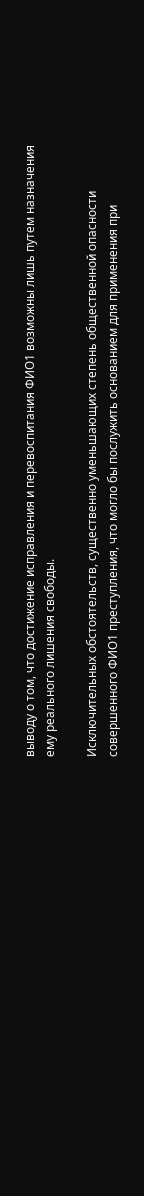выводу о том, что достижение исправления и перевоспитания ФИО1 возможны лишь путем назначения ему реального лишения свободы.

Исключительных обстоятельств, существенно уменьшающих степень общественной опасности совершенного ФИО1 преступления, что могло бы послужить основанием для применения при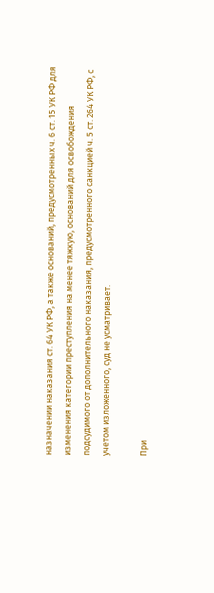назначении наказания ст. 64 УК РФ, а также оснований, предусмотренных ч. 6 ст. 15 УК РФ для изменения категории преступления на менее тяжкую, оснований для освобождения подсудимого от дополнительного наказания, предусмотренного санкцией ч. 5 ст. 264 УК РФ, с учетом изложенного, суд не усматривает.

При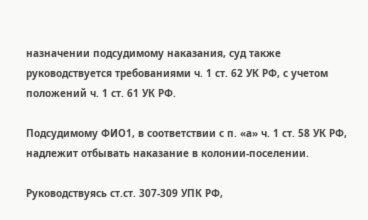назначении подсудимому наказания, суд также руководствуется требованиями ч. 1 ст. 62 УК РФ, с учетом положений ч. 1 ст. 61 УК РФ.

Подсудимому ФИО1, в соответствии с п. «а» ч. 1 ст. 58 УК РФ, надлежит отбывать наказание в колонии-поселении.

Руководствуясь ст.ст. 307-309 УПК РФ,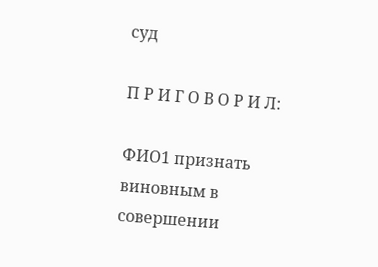суд

П Р И Г О В О Р И Л:

ФИО1 признать виновным в совершении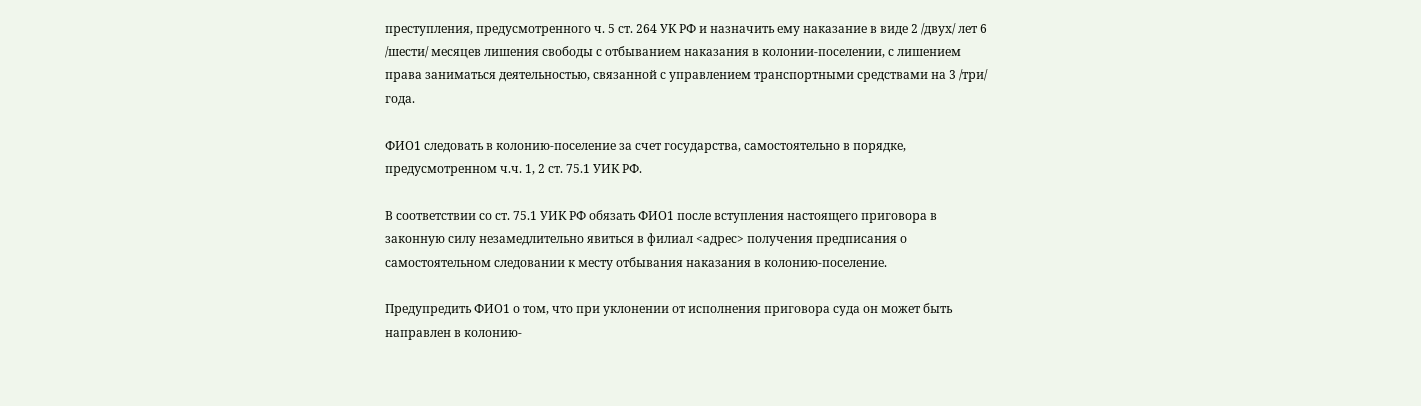преступления, предусмотренного ч. 5 ст. 264 УК РФ и назначить ему наказание в виде 2 /двух/ лет 6 /шести/ месяцев лишения свободы с отбыванием наказания в колонии-поселении, с лишением права заниматься деятельностью, связанной с управлением транспортными средствами на 3 /три/ года.

ФИО1 следовать в колонию-поселение за счет государства, самостоятельно в порядке, предусмотренном ч.ч. 1, 2 ст. 75.1 УИК РФ.

В соответствии со ст. 75.1 УИК РФ обязать ФИО1 после вступления настоящего приговора в законную силу незамедлительно явиться в филиал <адрес> получения предписания о самостоятельном следовании к месту отбывания наказания в колонию-поселение.

Предупредить ФИО1 о том, что при уклонении от исполнения приговора суда он может быть направлен в колонию-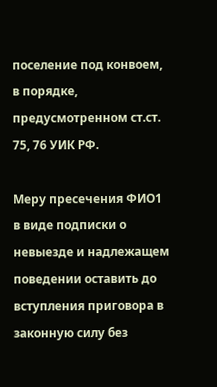поселение под конвоем, в порядке, предусмотренном ст.ст. 75, 76 УИК РФ.

Меру пресечения ФИО1 в виде подписки о невыезде и надлежащем поведении оставить до вступления приговора в законную силу без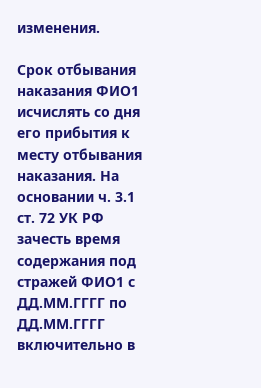изменения.

Срок отбывания наказания ФИО1 исчислять со дня его прибытия к месту отбывания наказания. На основании ч. 3.1 ст. 72 УК РФ зачесть время содержания под стражей ФИО1 с ДД.ММ.ГГГГ по ДД.ММ.ГГГГ включительно в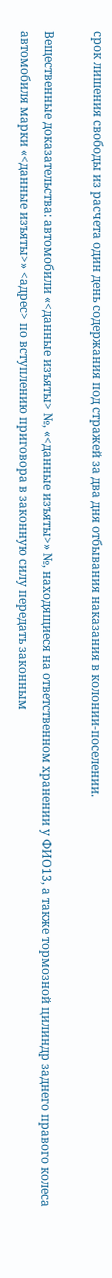срок лишения свободы из расчета один день содержания под стражей за два дня отбывания наказания в колонии-поселении.

Вещественные доказательства: автомобили «<данные изъяты> №, «<данные изъяты>» №, находящиеся на ответственном хранении у ФИО13, а также тормозной цилиндр заднего правого колеса автомобиля марки «<данные изъяты>» <адрес> по вступлению приговора в законную силу передать законным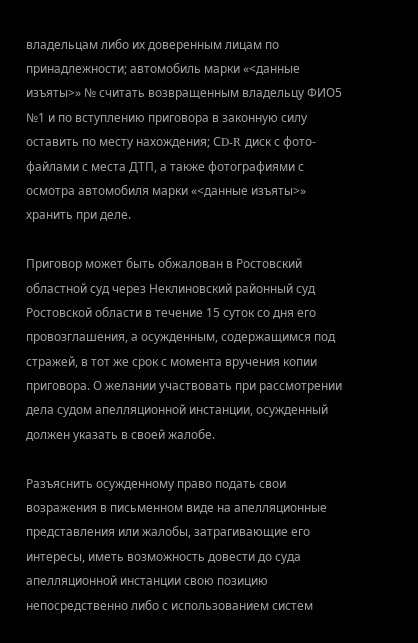владельцам либо их доверенным лицам по принадлежности; автомобиль марки «<данные изъяты>» № считать возвращенным владельцу ФИО5 №1 и по вступлению приговора в законную силу оставить по месту нахождения; СD-R диск с фото-файлами с места ДТП, а также фотографиями с осмотра автомобиля марки «<данные изъяты>» хранить при деле.

Приговор может быть обжалован в Ростовский областной суд через Неклиновский районный суд Ростовской области в течение 15 суток со дня его провозглашения, а осужденным, содержащимся под стражей, в тот же срок с момента вручения копии приговора. О желании участвовать при рассмотрении дела судом апелляционной инстанции, осужденный должен указать в своей жалобе.

Разъяснить осужденному право подать свои возражения в письменном виде на апелляционные представления или жалобы, затрагивающие его интересы, иметь возможность довести до суда апелляционной инстанции свою позицию непосредственно либо с использованием систем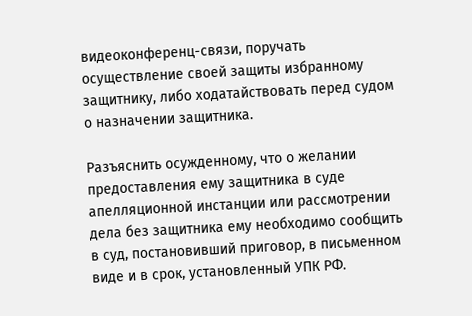видеоконференц-связи, поручать осуществление своей защиты избранному защитнику, либо ходатайствовать перед судом о назначении защитника.

Разъяснить осужденному, что о желании предоставления ему защитника в суде апелляционной инстанции или рассмотрении дела без защитника ему необходимо сообщить в суд, постановивший приговор, в письменном виде и в срок, установленный УПК РФ.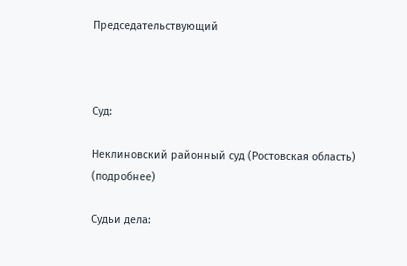Председательствующий



Суд:

Неклиновский районный суд (Ростовская область) (подробнее)

Судьи дела: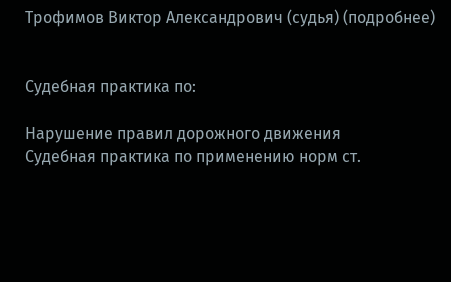Трофимов Виктор Александрович (судья) (подробнее)


Судебная практика по:

Нарушение правил дорожного движения
Судебная практика по применению норм ст.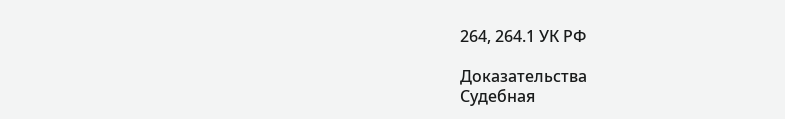264, 264.1 УК РФ

Доказательства
Судебная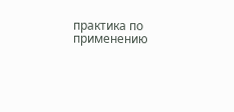практика по применению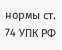нормы ст. 74 УПК РФ